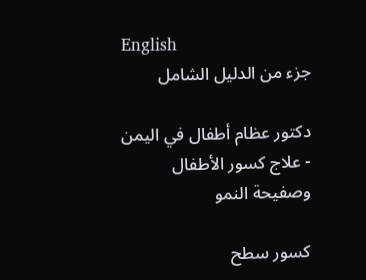English
جزء من الدليل الشامل

دكتور عظام أطفال في اليمن - علاج كسور الأطفال وصفيحة النمو

كسور سطح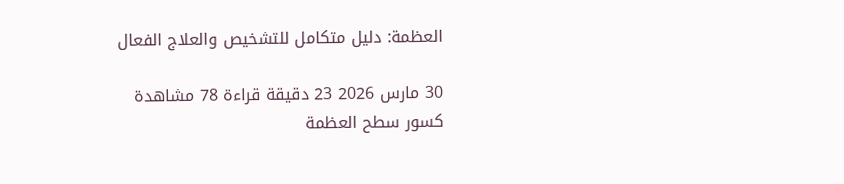العظمة: دليل متكامل للتشخيص والعلاج الفعال

30 مارس 2026 23 دقيقة قراءة 78 مشاهدة
كسور سطح العظمة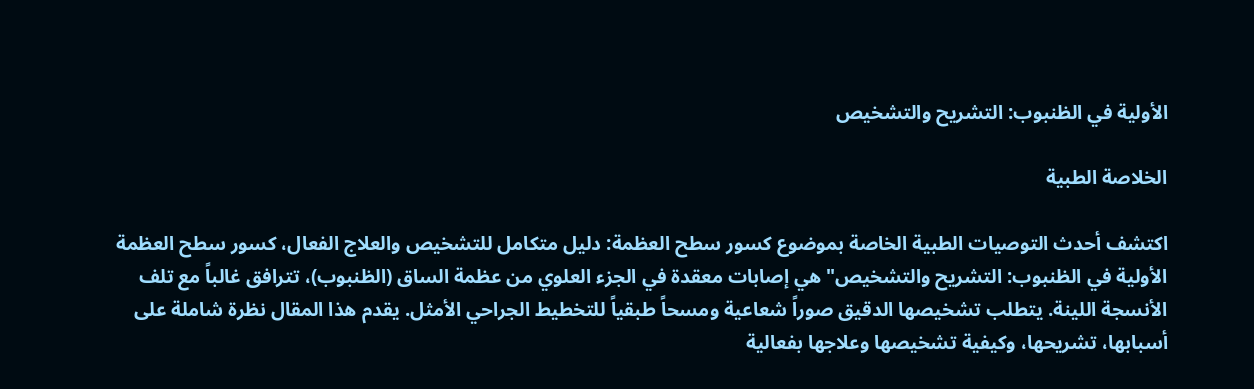الأولية في الظنبوب: التشريح والتشخيص

الخلاصة الطبية

اكتشف أحدث التوصيات الطبية الخاصة بموضوع كسور سطح العظمة: دليل متكامل للتشخيص والعلاج الفعال، كسور سطح العظمة الأولية في الظنبوب: التشريح والتشخيص" هي إصابات معقدة في الجزء العلوي من عظمة الساق (الظنبوب)، تترافق غالباً مع تلف الأنسجة اللينة. يتطلب تشخيصها الدقيق صوراً شعاعية ومسحاً طبقياً للتخطيط الجراحي الأمثل. يقدم هذا المقال نظرة شاملة على أسبابها، تشريحها، وكيفية تشخيصها وعلاجها بفعالية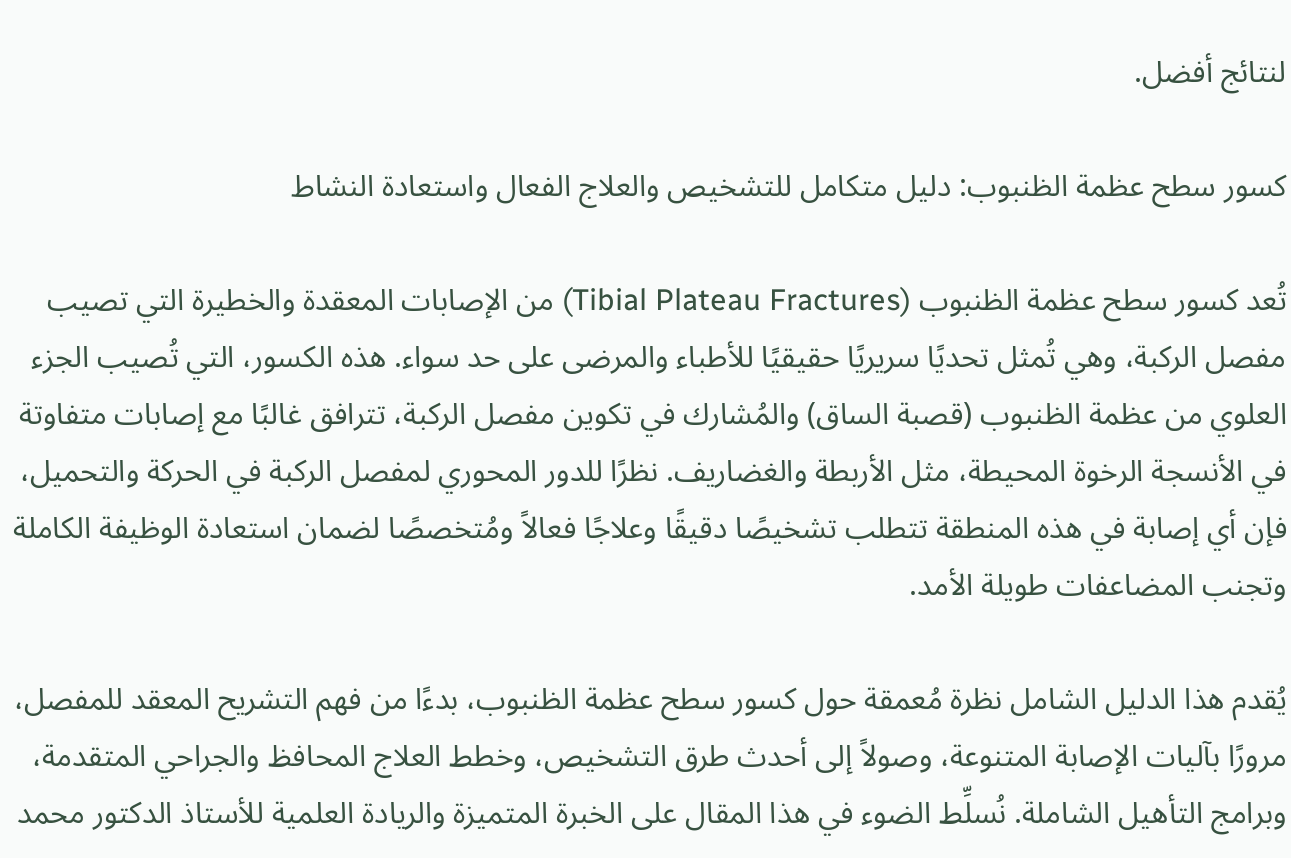لنتائج أفضل.

كسور سطح عظمة الظنبوب: دليل متكامل للتشخيص والعلاج الفعال واستعادة النشاط

تُعد كسور سطح عظمة الظنبوب (Tibial Plateau Fractures) من الإصابات المعقدة والخطيرة التي تصيب مفصل الركبة، وهي تُمثل تحديًا سريريًا حقيقيًا للأطباء والمرضى على حد سواء. هذه الكسور، التي تُصيب الجزء العلوي من عظمة الظنبوب (قصبة الساق) والمُشارك في تكوين مفصل الركبة، تترافق غالبًا مع إصابات متفاوتة في الأنسجة الرخوة المحيطة، مثل الأربطة والغضاريف. نظرًا للدور المحوري لمفصل الركبة في الحركة والتحميل، فإن أي إصابة في هذه المنطقة تتطلب تشخيصًا دقيقًا وعلاجًا فعالاً ومُتخصصًا لضمان استعادة الوظيفة الكاملة وتجنب المضاعفات طويلة الأمد.

يُقدم هذا الدليل الشامل نظرة مُعمقة حول كسور سطح عظمة الظنبوب، بدءًا من فهم التشريح المعقد للمفصل، مرورًا بآليات الإصابة المتنوعة، وصولاً إلى أحدث طرق التشخيص، وخطط العلاج المحافظ والجراحي المتقدمة، وبرامج التأهيل الشاملة. نُسلِّط الضوء في هذا المقال على الخبرة المتميزة والريادة العلمية للأستاذ الدكتور محمد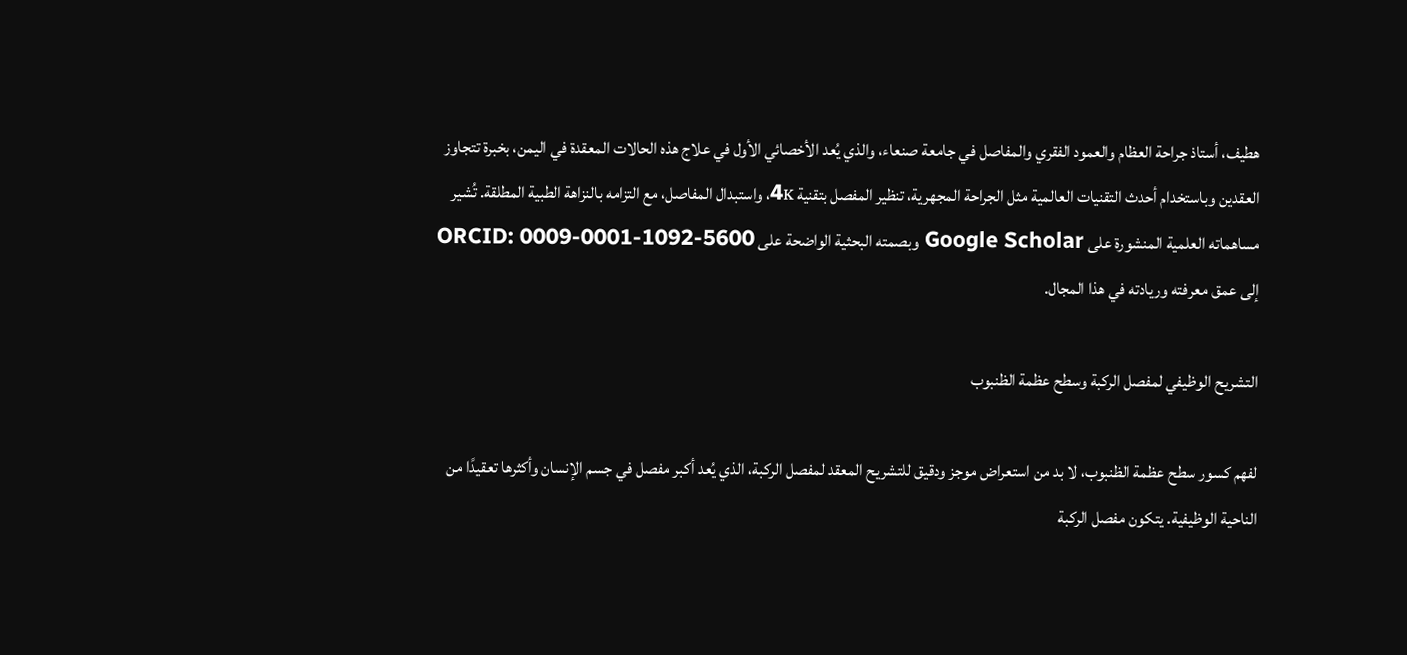هطيف، أستاذ جراحة العظام والعمود الفقري والمفاصل في جامعة صنعاء، والذي يُعد الأخصائي الأول في علاج هذه الحالات المعقدة في اليمن، بخبرة تتجاوز العقدين وباستخدام أحدث التقنيات العالمية مثل الجراحة المجهرية، تنظير المفصل بتقنية 4K، واستبدال المفاصل، مع التزامه بالنزاهة الطبية المطلقة. تُشير مساهماته العلمية المنشورة على Google Scholar وبصمته البحثية الواضحة على ORCID: 0009-0001-1092-5600 إلى عمق معرفته وريادته في هذا المجال.

التشريح الوظيفي لمفصل الركبة وسطح عظمة الظنبوب

لفهم كسور سطح عظمة الظنبوب، لا بد من استعراض موجز ودقيق للتشريح المعقد لمفصل الركبة، الذي يُعد أكبر مفصل في جسم الإنسان وأكثرها تعقيدًا من الناحية الوظيفية. يتكون مفصل الركبة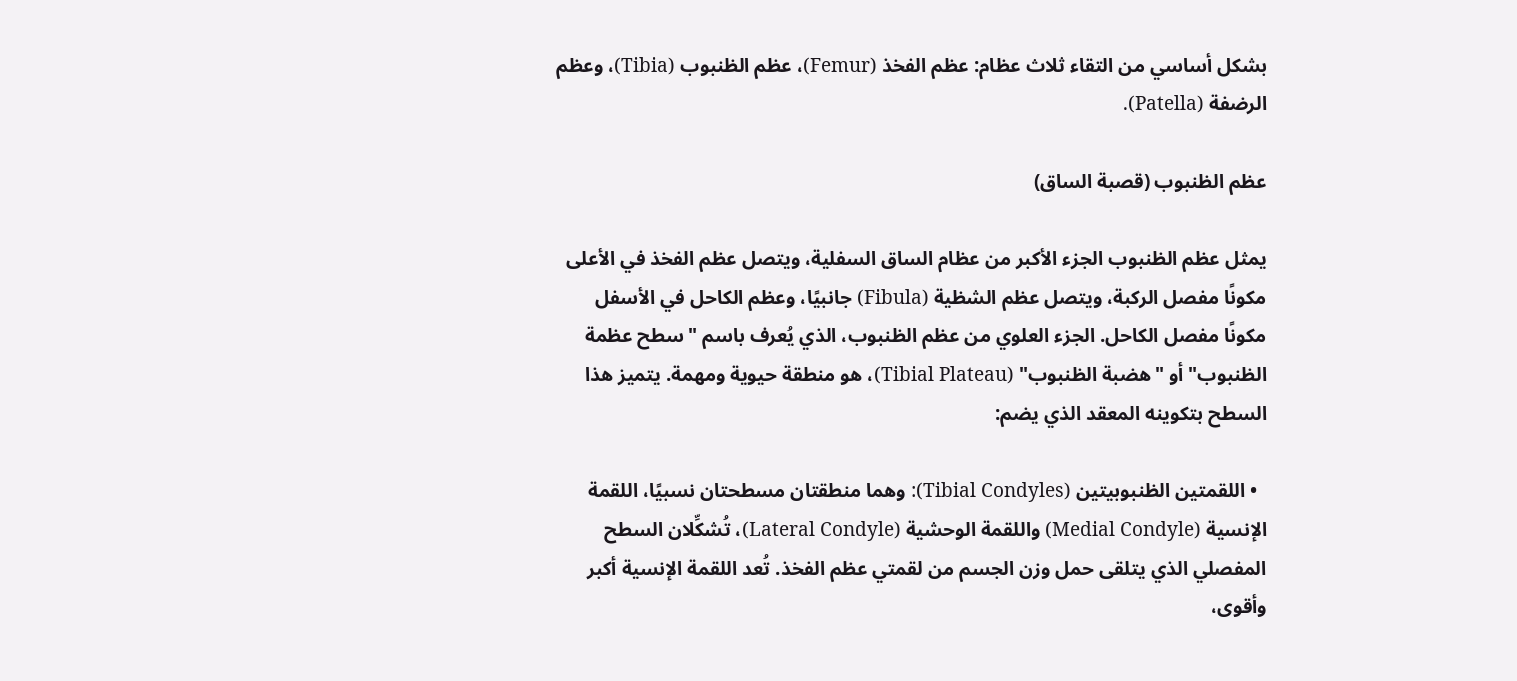بشكل أساسي من التقاء ثلاث عظام: عظم الفخذ (Femur)، عظم الظنبوب (Tibia)، وعظم الرضفة (Patella).

عظم الظنبوب (قصبة الساق)

يمثل عظم الظنبوب الجزء الأكبر من عظام الساق السفلية، ويتصل عظم الفخذ في الأعلى مكونًا مفصل الركبة، ويتصل عظم الشظية (Fibula) جانبيًا، وعظم الكاحل في الأسفل مكونًا مفصل الكاحل. الجزء العلوي من عظم الظنبوب، الذي يُعرف باسم "سطح عظمة الظنبوب" أو "هضبة الظنبوب" (Tibial Plateau)، هو منطقة حيوية ومهمة. يتميز هذا السطح بتكوينه المعقد الذي يضم:

  • اللقمتين الظنبوبيتين (Tibial Condyles): وهما منطقتان مسطحتان نسبيًا، اللقمة الإنسية (Medial Condyle) واللقمة الوحشية (Lateral Condyle)، تُشكِّلان السطح المفصلي الذي يتلقى حمل وزن الجسم من لقمتي عظم الفخذ. تُعد اللقمة الإنسية أكبر وأقوى،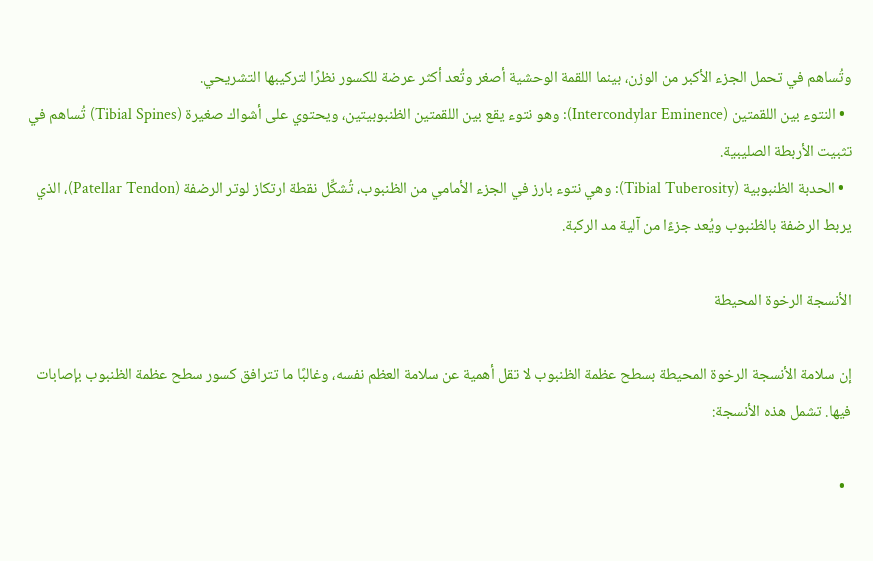وتُساهم في تحمل الجزء الأكبر من الوزن، بينما اللقمة الوحشية أصغر وتُعد أكثر عرضة للكسور نظرًا لتركيبها التشريحي.
  • النتوء بين اللقمتين (Intercondylar Eminence): وهو نتوء يقع بين اللقمتين الظنبوبيتين، ويحتوي على أشواك صغيرة (Tibial Spines) تُساهم في تثبيت الأربطة الصليبية.
  • الحدبة الظنبوبية (Tibial Tuberosity): وهي نتوء بارز في الجزء الأمامي من الظنبوب، تُشكِّل نقطة ارتكاز لوتر الرضفة (Patellar Tendon)، الذي يربط الرضفة بالظنبوب ويُعد جزءًا من آلية مد الركبة.

الأنسجة الرخوة المحيطة

إن سلامة الأنسجة الرخوة المحيطة بسطح عظمة الظنبوب لا تقل أهمية عن سلامة العظم نفسه، وغالبًا ما تترافق كسور سطح عظمة الظنبوب بإصابات فيها. تشمل هذه الأنسجة:

  •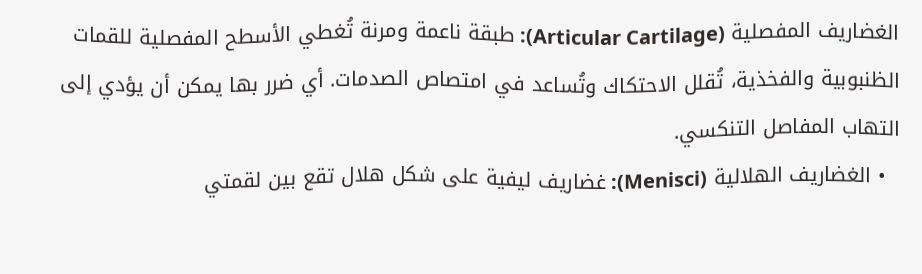الغضاريف المفصلية (Articular Cartilage): طبقة ناعمة ومرنة تُغطي الأسطح المفصلية للقمات الظنبوبية والفخذية، تُقلل الاحتكاك وتُساعد في امتصاص الصدمات. أي ضرر بها يمكن أن يؤدي إلى التهاب المفاصل التنكسي.
  • الغضاريف الهلالية (Menisci): غضاريف ليفية على شكل هلال تقع بين لقمتي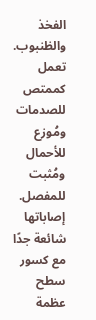الفخذ والظنبوب. تعمل كممتص للصدمات ومُوزع للأحمال ومُثبت للمفصل. إصاباتها شائعة جدًا مع كسور سطح عظمة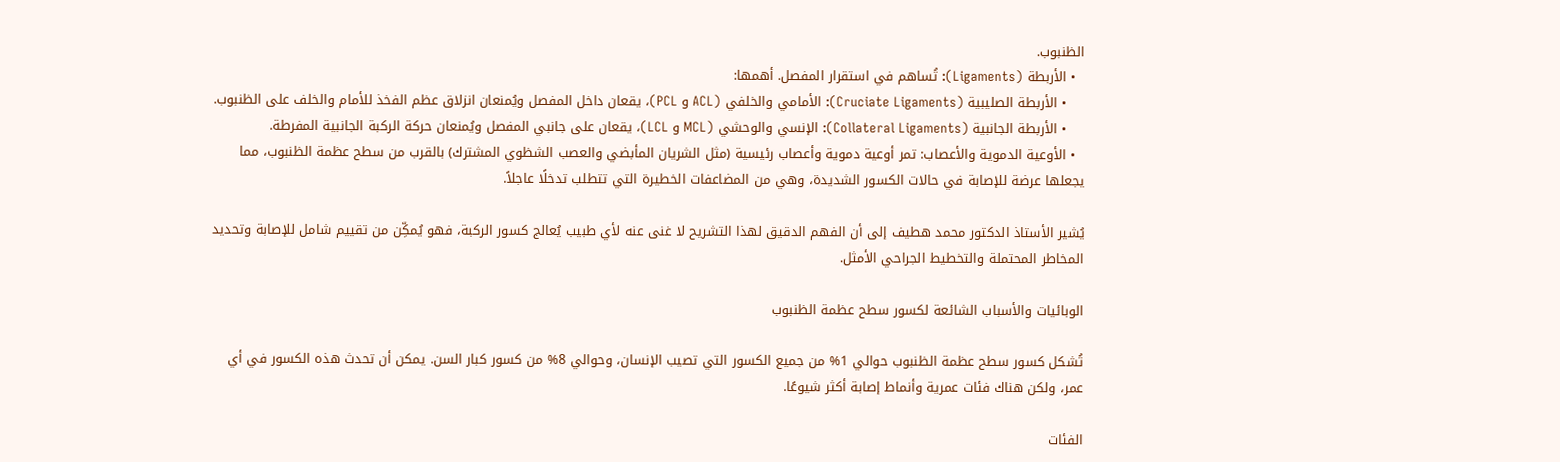الظنبوب.
  • الأربطة (Ligaments): تُساهم في استقرار المفصل. أهمها:
    • الأربطة الصليبية (Cruciate Ligaments): الأمامي والخلفي (ACL و PCL)، يقعان داخل المفصل ويُمنعان انزلاق عظم الفخذ للأمام والخلف على الظنبوب.
    • الأربطة الجانبية (Collateral Ligaments): الإنسي والوحشي (MCL و LCL)، يقعان على جانبي المفصل ويُمنعان حركة الركبة الجانبية المفرطة.
  • الأوعية الدموية والأعصاب: تمر أوعية دموية وأعصاب رئيسية (مثل الشريان المأبضي والعصب الشظوي المشترك) بالقرب من سطح عظمة الظنبوب، مما يجعلها عرضة للإصابة في حالات الكسور الشديدة، وهي من المضاعفات الخطيرة التي تتطلب تدخلًا عاجلاً.

يُشير الأستاذ الدكتور محمد هطيف إلى أن الفهم الدقيق لهذا التشريح لا غنى عنه لأي طبيب يُعالج كسور الركبة، فهو يُمكِّن من تقييم شامل للإصابة وتحديد المخاطر المحتملة والتخطيط الجراحي الأمثل.

الوبائيات والأسباب الشائعة لكسور سطح عظمة الظنبوب

تُشكل كسور سطح عظمة الظنبوب حوالي 1% من جميع الكسور التي تصيب الإنسان، وحوالي 8% من كسور كبار السن. يمكن أن تحدث هذه الكسور في أي عمر، ولكن هناك فئات عمرية وأنماط إصابة أكثر شيوعًا.

الفئات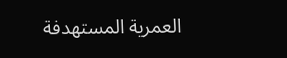العمرية المستهدفة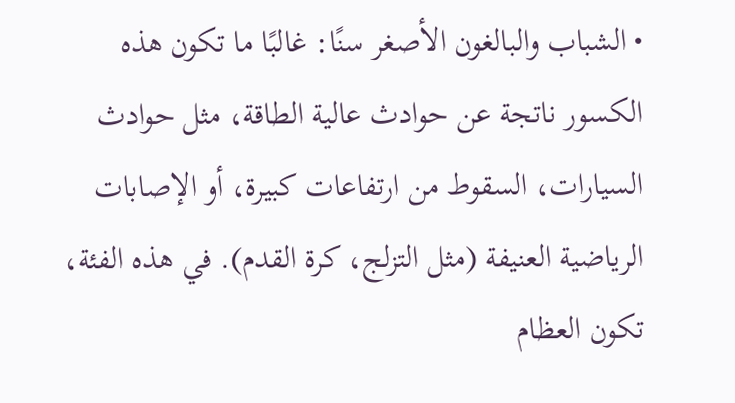• الشباب والبالغون الأصغر سنًا: غالبًا ما تكون هذه الكسور ناتجة عن حوادث عالية الطاقة، مثل حوادث السيارات، السقوط من ارتفاعات كبيرة، أو الإصابات الرياضية العنيفة (مثل التزلج، كرة القدم). في هذه الفئة، تكون العظام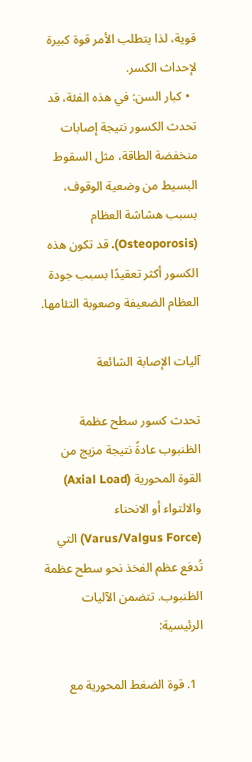قوية، لذا يتطلب الأمر قوة كبيرة لإحداث الكسر.
  • كبار السن: في هذه الفئة، قد تحدث الكسور نتيجة إصابات منخفضة الطاقة، مثل السقوط البسيط من وضعية الوقوف، بسبب هشاشة العظام (Osteoporosis). قد تكون هذه الكسور أكثر تعقيدًا بسبب جودة العظام الضعيفة وصعوبة التئامها.

آليات الإصابة الشائعة

تحدث كسور سطح عظمة الظنبوب عادةً نتيجة مزيج من القوة المحورية (Axial Load) والالتواء أو الانحناء (Varus/Valgus Force) التي تُدفع عظم الفخذ نحو سطح عظمة الظنبوب. تتضمن الآليات الرئيسية:

  1. قوة الضغط المحورية مع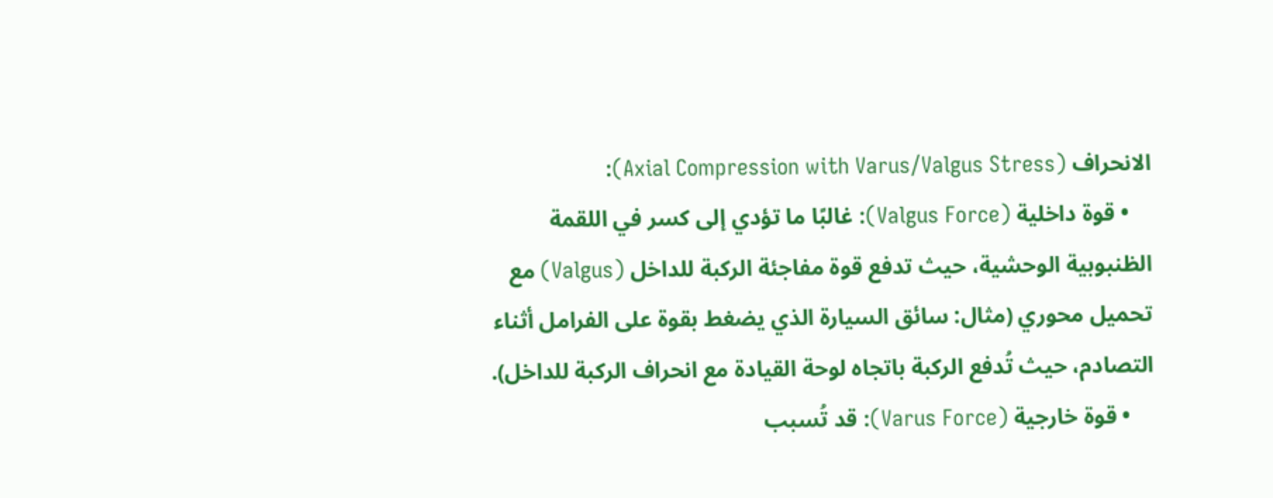الانحراف (Axial Compression with Varus/Valgus Stress):
    • قوة داخلية (Valgus Force): غالبًا ما تؤدي إلى كسر في اللقمة الظنبوبية الوحشية، حيث تدفع قوة مفاجئة الركبة للداخل (Valgus) مع تحميل محوري (مثال: سائق السيارة الذي يضغط بقوة على الفرامل أثناء التصادم، حيث تُدفع الركبة باتجاه لوحة القيادة مع انحراف الركبة للداخل).
    • قوة خارجية (Varus Force): قد تُسبب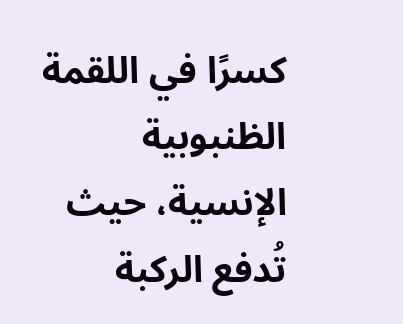كسرًا في اللقمة الظنبوبية الإنسية، حيث تُدفع الركبة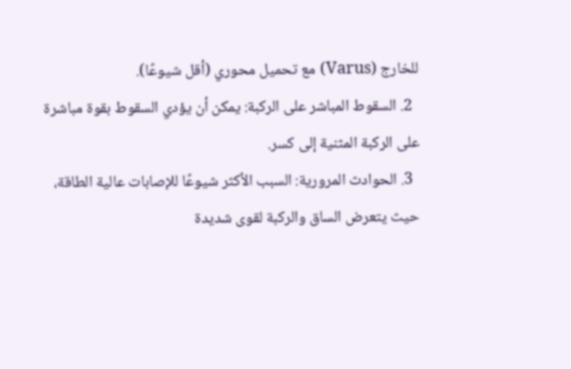للخارج (Varus) مع تحميل محوري (أقل شيوعًا).
  2. السقوط المباشر على الركبة: يمكن أن يؤدي السقوط بقوة مباشرة على الركبة المثنية إلى كسر.
  3. الحوادث المرورية: السبب الأكثر شيوعًا للإصابات عالية الطاقة، حيث يتعرض الساق والركبة لقوى شديدة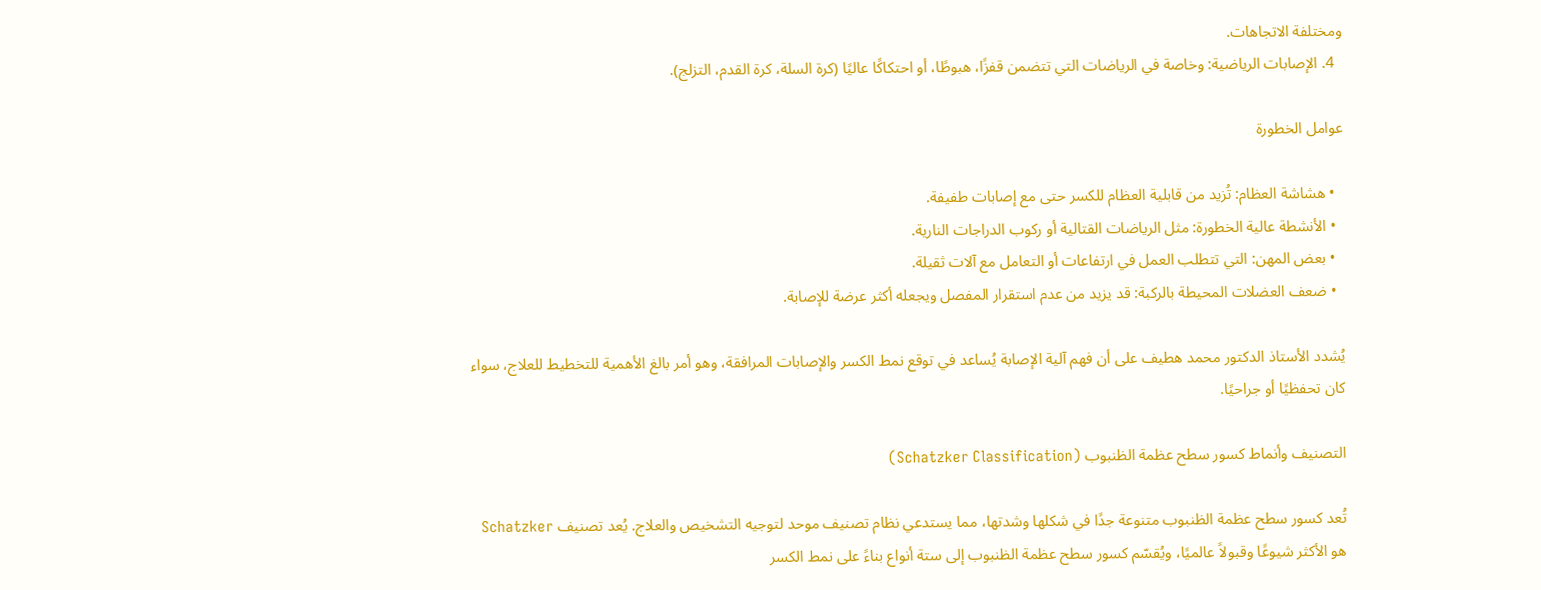ومختلفة الاتجاهات.
  4. الإصابات الرياضية: وخاصة في الرياضات التي تتضمن قفزًا، هبوطًا، أو احتكاكًا عاليًا (كرة السلة، كرة القدم، التزلج).

عوامل الخطورة

  • هشاشة العظام: تُزيد من قابلية العظام للكسر حتى مع إصابات طفيفة.
  • الأنشطة عالية الخطورة: مثل الرياضات القتالية أو ركوب الدراجات النارية.
  • بعض المهن: التي تتطلب العمل في ارتفاعات أو التعامل مع آلات ثقيلة.
  • ضعف العضلات المحيطة بالركبة: قد يزيد من عدم استقرار المفصل ويجعله أكثر عرضة للإصابة.

يُشدد الأستاذ الدكتور محمد هطيف على أن فهم آلية الإصابة يُساعد في توقع نمط الكسر والإصابات المرافقة، وهو أمر بالغ الأهمية للتخطيط للعلاج، سواء كان تحفظيًا أو جراحيًا.

التصنيف وأنماط كسور سطح عظمة الظنبوب (Schatzker Classification)

تُعد كسور سطح عظمة الظنبوب متنوعة جدًا في شكلها وشدتها، مما يستدعي نظام تصنيف موحد لتوجيه التشخيص والعلاج. يُعد تصنيف Schatzker هو الأكثر شيوعًا وقبولاً عالميًا، ويُقسّم كسور سطح عظمة الظنبوب إلى ستة أنواع بناءً على نمط الكسر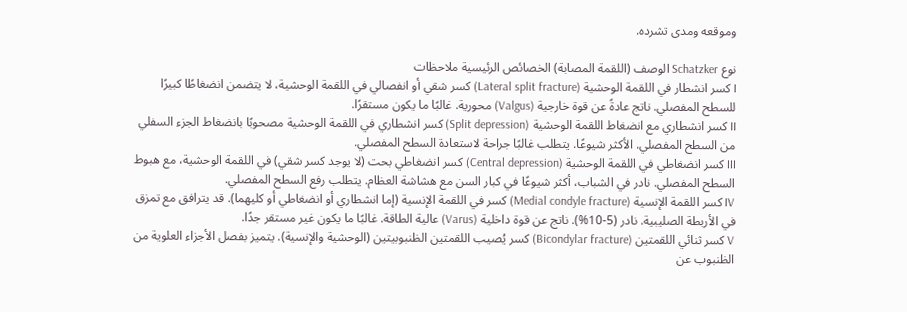وموقعه ومدى تشرده.

نوع Schatzker الوصف (اللقمة المصابة) الخصائص الرئيسية ملاحظات
I كسر انشطار في اللقمة الوحشية (Lateral split fracture) كسر شقي أو انفصالي في اللقمة الوحشية، لا يتضمن انضغاطًا كبيرًا للسطح المفصلي. ناتج عادةً عن قوة خارجية (Valgus) محورية. غالبًا ما يكون مستقرًا.
II كسر انشطاري مع انضغاط اللقمة الوحشية (Split depression) كسر انشطاري في اللقمة الوحشية مصحوبًا بانضغاط الجزء السفلي من السطح المفصلي. الأكثر شيوعًا. يتطلب غالبًا جراحة لاستعادة السطح المفصلي.
III كسر انضغاطي في اللقمة الوحشية (Central depression) كسر انضغاطي بحت (لا يوجد كسر شقي) في اللقمة الوحشية، مع هبوط السطح المفصلي. نادر في الشباب، أكثر شيوعًا في كبار السن مع هشاشة العظام. يتطلب رفع السطح المفصلي.
IV كسر اللقمة الإنسية (Medial condyle fracture) كسر في اللقمة الإنسية (إما انشطاري أو انضغاطي أو كليهما). قد يترافق مع تمزق في الأربطة الصليبية. نادر (5-10%). ناتج عن قوة داخلية (Varus) عالية الطاقة. غالبًا ما يكون غير مستقر جدًا.
V كسر ثنائي اللقمتين (Bicondylar fracture) كسر يُصيب اللقمتين الظنبوبيتين (الوحشية والإنسية). يتميز بفصل الأجزاء العلوية من الظنبوب عن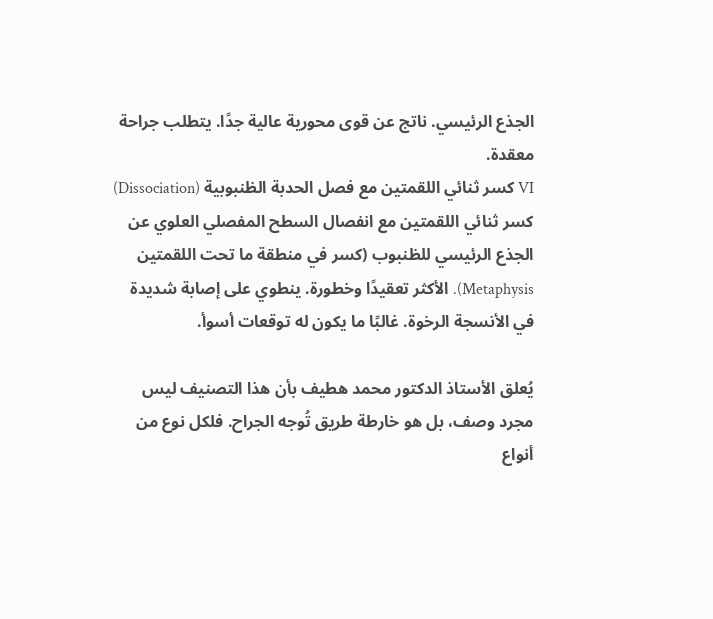الجذع الرئيسي. ناتج عن قوى محورية عالية جدًا. يتطلب جراحة معقدة.
VI كسر ثنائي اللقمتين مع فصل الحدبة الظنبوبية (Dissociation) كسر ثنائي اللقمتين مع انفصال السطح المفصلي العلوي عن الجذع الرئيسي للظنبوب (كسر في منطقة ما تحت اللقمتين Metaphysis). الأكثر تعقيدًا وخطورة. ينطوي على إصابة شديدة في الأنسجة الرخوة. غالبًا ما يكون له توقعات أسوأ.

يُعلق الأستاذ الدكتور محمد هطيف بأن هذا التصنيف ليس مجرد وصف، بل هو خارطة طريق تُوجه الجراح. فلكل نوع من أنواع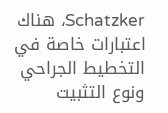Schatzker، هناك اعتبارات خاصة في التخطيط الجراحي ونوع التثبيت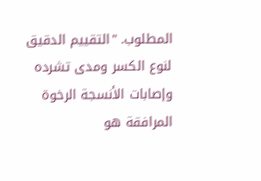المطلوب. "التقييم الدقيق لنوع الكسر ومدى تشرده وإصابات الأنسجة الرخوة المرافقة هو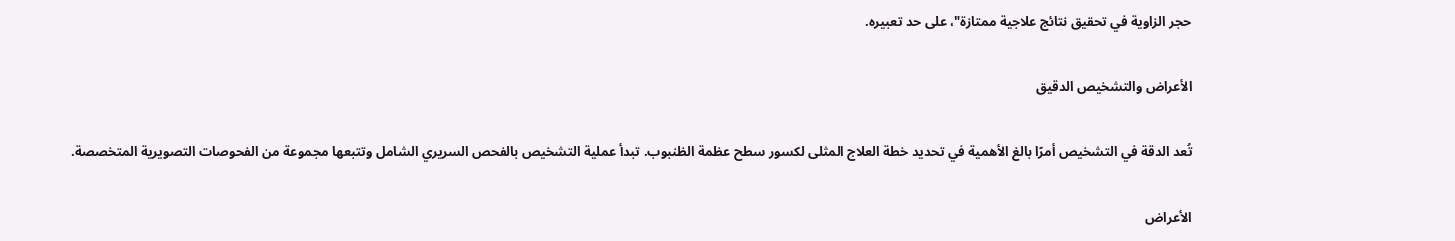حجر الزاوية في تحقيق نتائج علاجية ممتازة"، على حد تعبيره.

الأعراض والتشخيص الدقيق

تُعد الدقة في التشخيص أمرًا بالغ الأهمية في تحديد خطة العلاج المثلى لكسور سطح عظمة الظنبوب. تبدأ عملية التشخيص بالفحص السريري الشامل وتتبعها مجموعة من الفحوصات التصويرية المتخصصة.

الأعراض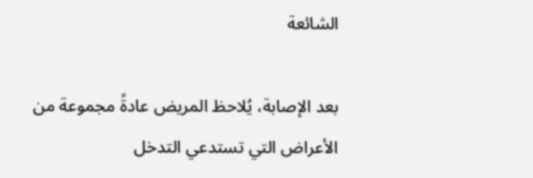الشائعة

بعد الإصابة، يُلاحظ المريض عادةً مجموعة من الأعراض التي تستدعي التدخل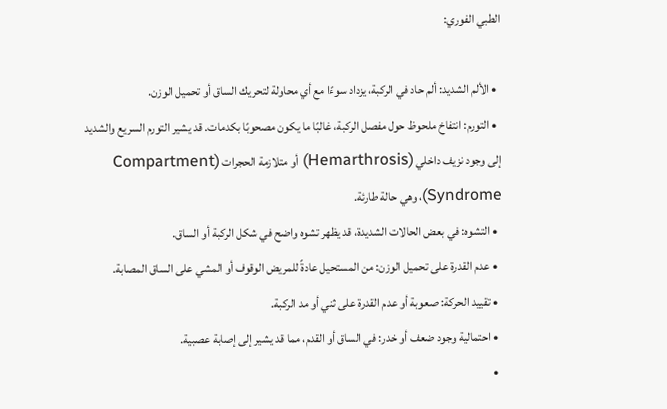الطبي الفوري:

  • الألم الشديد: ألم حاد في الركبة، يزداد سوءًا مع أي محاولة لتحريك الساق أو تحميل الوزن.
  • التورم: انتفاخ ملحوظ حول مفصل الركبة، غالبًا ما يكون مصحوبًا بكدمات. قد يشير التورم السريع والشديد إلى وجود نزيف داخلي (Hemarthrosis) أو متلازمة الحجرات (Compartment Syndrome)، وهي حالة طارئة.
  • التشوه: في بعض الحالات الشديدة، قد يظهر تشوه واضح في شكل الركبة أو الساق.
  • عدم القدرة على تحميل الوزن: من المستحيل عادةً للمريض الوقوف أو المشي على الساق المصابة.
  • تقييد الحركة: صعوبة أو عدم القدرة على ثني أو مد الركبة.
  • احتمالية وجود ضعف أو خدر: في الساق أو القدم، مما قد يشير إلى إصابة عصبية.
  •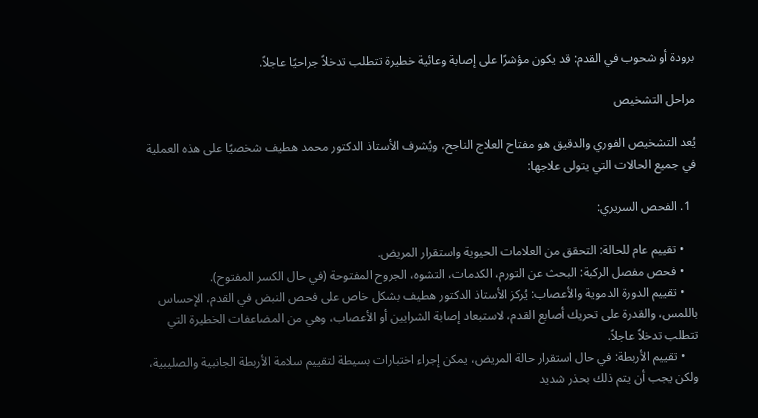برودة أو شحوب في القدم: قد يكون مؤشرًا على إصابة وعائية خطيرة تتطلب تدخلاً جراحيًا عاجلاً.

مراحل التشخيص

يُعد التشخيص الفوري والدقيق هو مفتاح العلاج الناجح، ويُشرف الأستاذ الدكتور محمد هطيف شخصيًا على هذه العملية في جميع الحالات التي يتولى علاجها:

  1. الفحص السريري:

    • تقييم عام للحالة: التحقق من العلامات الحيوية واستقرار المريض.
    • فحص مفصل الركبة: البحث عن التورم، الكدمات، التشوه، الجروح المفتوحة (في حال الكسر المفتوح).
    • تقييم الدورة الدموية والأعصاب: يُركز الأستاذ الدكتور هطيف بشكل خاص على فحص النبض في القدم، الإحساس باللمس، والقدرة على تحريك أصابع القدم، لاستبعاد إصابة الشرايين أو الأعصاب، وهي من المضاعفات الخطيرة التي تتطلب تدخلاً عاجلاً.
    • تقييم الأربطة: في حال استقرار حالة المريض، يمكن إجراء اختبارات بسيطة لتقييم سلامة الأربطة الجانبية والصليبية، ولكن يجب أن يتم ذلك بحذر شديد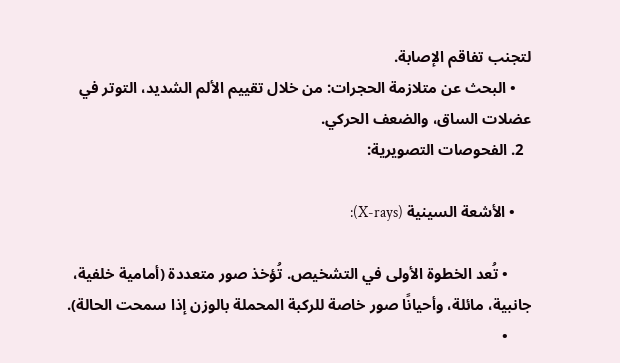لتجنب تفاقم الإصابة.
    • البحث عن متلازمة الحجرات: من خلال تقييم الألم الشديد، التوتر في عضلات الساق، والضعف الحركي.
  2. الفحوصات التصويرية:

    • الأشعة السينية (X-rays):

      • تُعد الخطوة الأولى في التشخيص. تُؤخذ صور متعددة (أمامية خلفية، جانبية، مائلة، وأحيانًا صور خاصة للركبة المحملة بالوزن إذا سمحت الحالة).
      •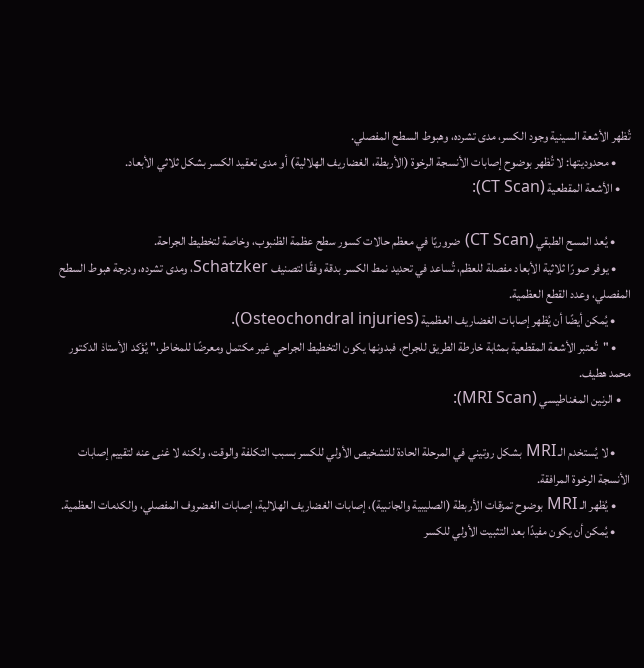تُظهر الأشعة السينية وجود الكسر، مدى تشرده، وهبوط السطح المفصلي.
      • محدوديتها: لا تُظهر بوضوح إصابات الأنسجة الرخوة (الأربطة، الغضاريف الهلالية) أو مدى تعقيد الكسر بشكل ثلاثي الأبعاد.
    • الأشعة المقطعية (CT Scan):

      • يُعد المسح الطبقي (CT Scan) ضروريًا في معظم حالات كسور سطح عظمة الظنبوب، وخاصة لتخطيط الجراحة.
      • يوفر صورًا ثلاثية الأبعاد مفصلة للعظم، تُساعد في تحديد نمط الكسر بدقة وفقًا لتصنيف Schatzker، ومدى تشرده، ودرجة هبوط السطح المفصلي، وعدد القطع العظمية.
      • يُمكن أيضًا أن يُظهر إصابات الغضاريف العظمية (Osteochondral injuries).
      • "تُعتبر الأشعة المقطعية بمثابة خارطة الطريق للجراح، فبدونها يكون التخطيط الجراحي غير مكتمل ومعرضًا للمخاطر،" يُؤكد الأستاذ الدكتور محمد هطيف.
    • الرنين المغناطيسي (MRI Scan):

      • لا يُستخدم الـ MRI بشكل روتيني في المرحلة الحادة للتشخيص الأولي للكسر بسبب التكلفة والوقت، ولكنه لا غنى عنه لتقييم إصابات الأنسجة الرخوة المرافقة.
      • يُظهر الـ MRI بوضوح تمزقات الأربطة (الصليبية والجانبية)، إصابات الغضاريف الهلالية، إصابات الغضروف المفصلي، والكدمات العظمية.
      • يُمكن أن يكون مفيدًا بعد التثبيت الأولي للكسر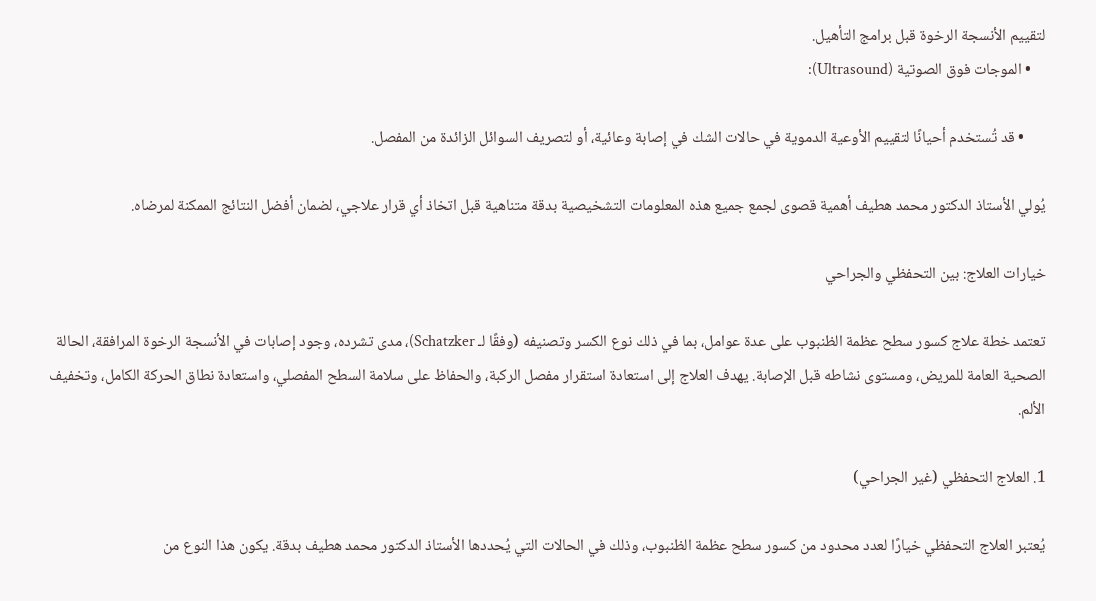لتقييم الأنسجة الرخوة قبل برامج التأهيل.
    • الموجات فوق الصوتية (Ultrasound):

      • قد تُستخدم أحيانًا لتقييم الأوعية الدموية في حالات الشك في إصابة وعائية، أو لتصريف السوائل الزائدة من المفصل.

يُولي الأستاذ الدكتور محمد هطيف أهمية قصوى لجمع جميع هذه المعلومات التشخيصية بدقة متناهية قبل اتخاذ أي قرار علاجي، لضمان أفضل النتائج الممكنة لمرضاه.

خيارات العلاج: بين التحفظي والجراحي

تعتمد خطة علاج كسور سطح عظمة الظنبوب على عدة عوامل، بما في ذلك نوع الكسر وتصنيفه (وفقًا لـ Schatzker)، مدى تشرده، وجود إصابات في الأنسجة الرخوة المرافقة، الحالة الصحية العامة للمريض، ومستوى نشاطه قبل الإصابة. يهدف العلاج إلى استعادة استقرار مفصل الركبة، والحفاظ على سلامة السطح المفصلي، واستعادة نطاق الحركة الكامل، وتخفيف الألم.

1. العلاج التحفظي (غير الجراحي)

يُعتبر العلاج التحفظي خيارًا لعدد محدود من كسور سطح عظمة الظنبوب، وذلك في الحالات التي يُحددها الأستاذ الدكتور محمد هطيف بدقة. يكون هذا النوع من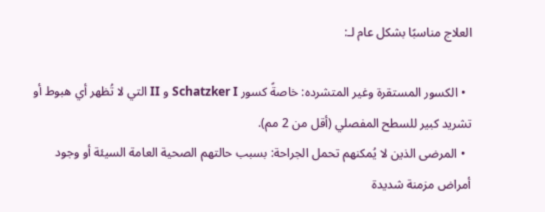العلاج مناسبًا بشكل عام لـ:

  • الكسور المستقرة وغير المتشرده: خاصةً كسور Schatzker I و II التي لا تُظهر أي هبوط أو تشريد كبير للسطح المفصلي (أقل من 2 مم).
  • المرضى الذين لا يُمكنهم تحمل الجراحة: بسبب حالتهم الصحية العامة السيئة أو وجود أمراض مزمنة شديدة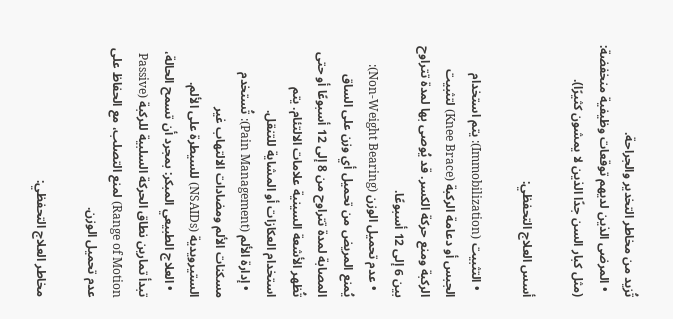تُزيد من مخاطر التخدير والجراحة.
  • المرضى الذين لديهم توقعات وظيفية منخفضة: (مثل كبار السن جدًا الذين لا يمشون كثيرًا).

أسس العلاج التحفظي:

  • التثبيت (Immobilization): يتم استخدام الجبس أو دعامة الركبة (Knee Brace) لتثبيت الركبة ومنع حركة الكسر. قد يُوصى بها لمدة تتراوح بين 6 إلى 12 أسبوعًا.
  • عدم تحميل الوزن (Non-Weight Bearing): يُمنع المريض من تحميل أي وزن على الساق المصابة لمدة تتراوح من 8 إلى 12 أسبوعًا أو حتى تُظهر الأشعة السينية علامات الالتئام. يتم استخدام العكازات أو المشاية للتنقل.
  • إدارة الألم (Pain Management): تُستخدم مسكنات الألم ومضادات الالتهاب غير الستيرويدية (NSAIDs) للسيطرة على الألم.
  • العلاج الطبيعي المبكر: بمجرد أن تسمح الحالة، تبدأ تمارين نطاق الحركة السلبية للركبة (Passive Range of Motion) لمنع التصلب، مع الحفاظ على عدم تحميل الوزن.

مخاطر العلاج التحفظي: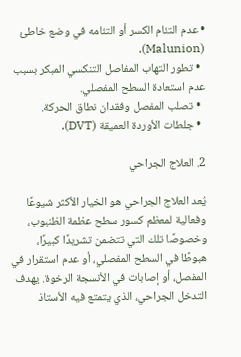• عدم التئام الكسر أو التئامه في وضع خاطئ (Malunion).
  • تطور التهاب المفاصل التنكسي المبكر بسبب عدم استعادة السطح المفصلي.
  • تصلب المفصل وفقدان نطاق الحركة.
  • جلطات الأوردة العميقة (DVT).

2. العلاج الجراحي

يُعد العلاج الجراحي هو الخيار الأكثر شيوعًا وفعالية لمعظم كسور سطح عظمة الظنبوب، وخصوصًا تلك التي تتضمن تشريدًا كبيرًا، هبوطًا في السطح المفصلي، أو عدم استقرار في المفصل، أو إصابات في الأنسجة الرخوة. يهدف التدخل الجراحي، الذي يتمتع فيه الأستاذ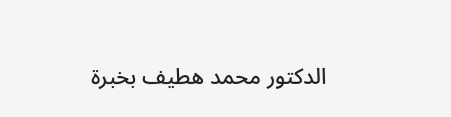الدكتور محمد هطيف بخبرة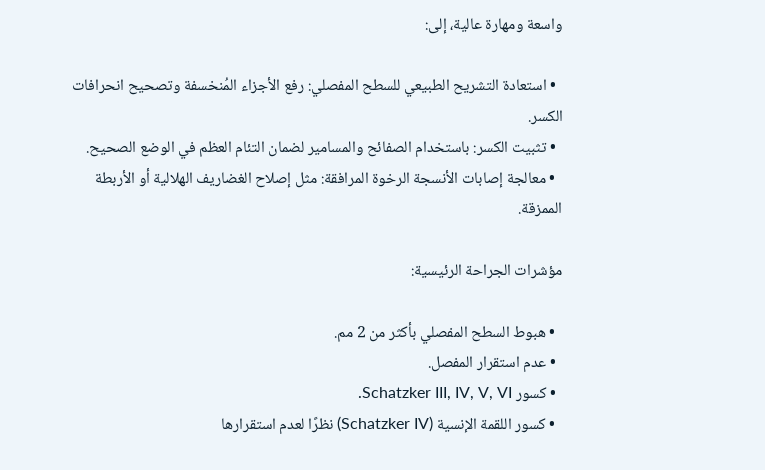واسعة ومهارة عالية، إلى:

  • استعادة التشريح الطبيعي للسطح المفصلي: رفع الأجزاء المُنخسفة وتصحيح انحرافات الكسر.
  • تثبيت الكسر: باستخدام الصفائح والمسامير لضمان التئام العظم في الوضع الصحيح.
  • معالجة إصابات الأنسجة الرخوة المرافقة: مثل إصلاح الغضاريف الهلالية أو الأربطة الممزقة.

مؤشرات الجراحة الرئيسية:

  • هبوط السطح المفصلي بأكثر من 2 مم.
  • عدم استقرار المفصل.
  • كسور Schatzker III, IV, V, VI.
  • كسور اللقمة الإنسية (Schatzker IV) نظرًا لعدم استقرارها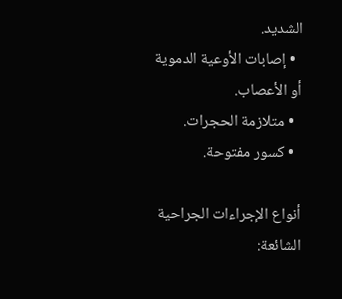الشديد.
  • إصابات الأوعية الدموية أو الأعصاب.
  • متلازمة الحجرات.
  • كسور مفتوحة.

أنواع الإجراءات الجراحية الشائعة: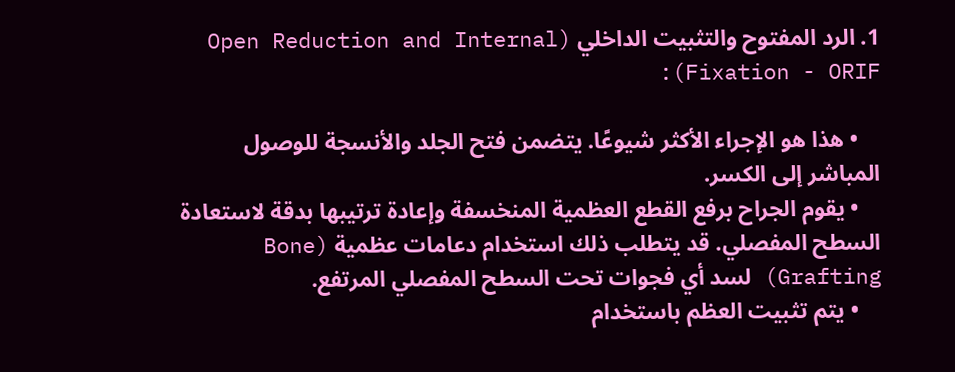1. الرد المفتوح والتثبيت الداخلي (Open Reduction and Internal Fixation - ORIF):

    • هذا هو الإجراء الأكثر شيوعًا. يتضمن فتح الجلد والأنسجة للوصول المباشر إلى الكسر.
    • يقوم الجراح برفع القطع العظمية المنخسفة وإعادة ترتيبها بدقة لاستعادة السطح المفصلي. قد يتطلب ذلك استخدام دعامات عظمية (Bone Grafting) لسد أي فجوات تحت السطح المفصلي المرتفع.
    • يتم تثبيت العظم باستخدام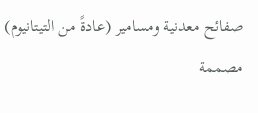صفائح معدنية ومسامير (عادةً من التيتانيوم) مصممة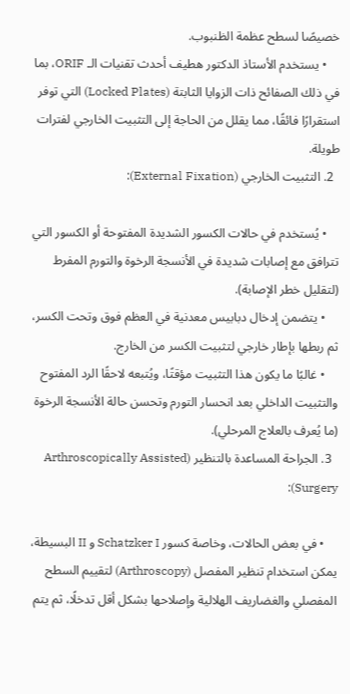خصيصًا لسطح عظمة الظنبوب.
    • يستخدم الأستاذ الدكتور هطيف أحدث تقنيات الـ ORIF، بما في ذلك الصفائح ذات الزوايا الثابتة (Locked Plates) التي توفر استقرارًا فائقًا، مما يقلل من الحاجة إلى التثبيت الخارجي لفترات طويلة.
  2. التثبيت الخارجي (External Fixation):

    • يُستخدم في حالات الكسور الشديدة المفتوحة أو الكسور التي تترافق مع إصابات شديدة في الأنسجة الرخوة والتورم المفرط (لتقليل خطر الإصابة).
    • يتضمن إدخال دبابيس معدنية في العظم فوق وتحت الكسر، ثم ربطها بإطار خارجي لتثبيت الكسر من الخارج.
    • غالبًا ما يكون هذا التثبيت مؤقتًا، ويُتبعه لاحقًا الرد المفتوح والتثبيت الداخلي بعد انحسار التورم وتحسن حالة الأنسجة الرخوة (ما يُعرف بالعلاج المرحلي).
  3. الجراحة المساعدة بالتنظير (Arthroscopically Assisted Surgery):

    • في بعض الحالات، وخاصة كسور Schatzker I و II البسيطة، يمكن استخدام تنظير المفصل (Arthroscopy) لتقييم السطح المفصلي والغضاريف الهلالية وإصلاحها بشكل أقل تدخلًا، ثم يتم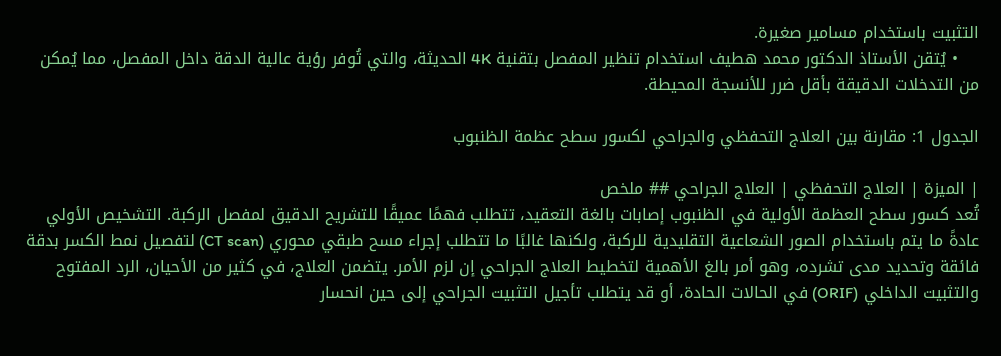التثبيت باستخدام مسامير صغيرة.
    • يُتقن الأستاذ الدكتور محمد هطيف استخدام تنظير المفصل بتقنية 4K الحديثة، والتي تُوفر رؤية عالية الدقة داخل المفصل، مما يُمكن من التدخلات الدقيقة بأقل ضرر للأنسجة المحيطة.

الجدول 1: مقارنة بين العلاج التحفظي والجراحي لكسور سطح عظمة الظنبوب

| الميزة | العلاج التحفظي | العلاج الجراحي ## ملخص
تُعد كسور سطح العظمة الأولية في الظنبوب إصابات بالغة التعقيد، تتطلب فهمًا عميقًا للتشريح الدقيق لمفصل الركبة. التشخيص الأولي عادةً ما يتم باستخدام الصور الشعاعية التقليدية للركبة، ولكنها غالبًا ما تتطلب إجراء مسح طبقي محوري (CT scan) لتفصيل نمط الكسر بدقة فائقة وتحديد مدى تشرده، وهو أمر بالغ الأهمية لتخطيط العلاج الجراحي إن لزم الأمر. يتضمن العلاج، في كثير من الأحيان، الرد المفتوح والتثبيت الداخلي (ORIF) في الحالات الحادة، أو قد يتطلب تأجيل التثبيت الجراحي إلى حين انحسار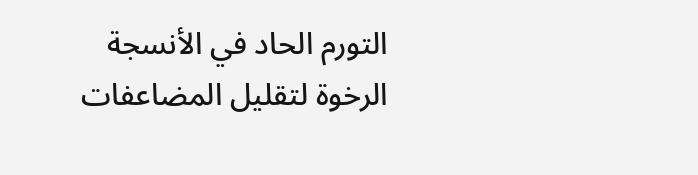التورم الحاد في الأنسجة الرخوة لتقليل المضاعفات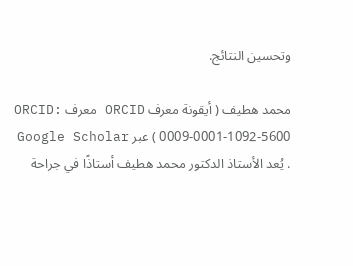وتحسين النتائج.

محمد هطيف ( أيقونة معرف ORCID معرف ORCID: 0009-0001-1092-5600 ) عبر Google Scholar . يُعد الأستاذ الدكتور محمد هطيف أستاذًا في جراحة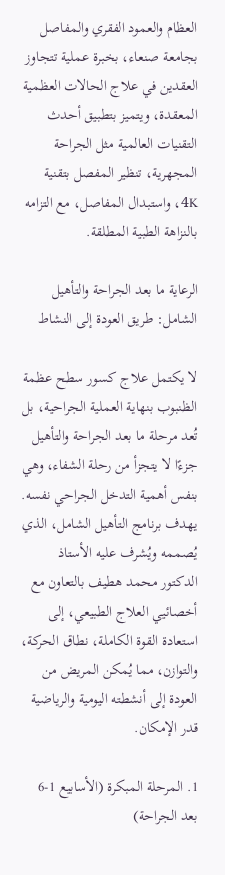العظام والعمود الفقري والمفاصل بجامعة صنعاء، بخبرة عملية تتجاوز العقدين في علاج الحالات العظمية المعقدة، ويتميز بتطبيق أحدث التقنيات العالمية مثل الجراحة المجهرية، تنظير المفصل بتقنية 4K، واستبدال المفاصل، مع التزامه بالنزاهة الطبية المطلقة.

الرعاية ما بعد الجراحة والتأهيل الشامل: طريق العودة إلى النشاط

لا يكتمل علاج كسور سطح عظمة الظنبوب بنهاية العملية الجراحية، بل تُعد مرحلة ما بعد الجراحة والتأهيل جزءًا لا يتجزأ من رحلة الشفاء، وهي بنفس أهمية التدخل الجراحي نفسه. يهدف برنامج التأهيل الشامل، الذي يُصممه ويُشرف عليه الأستاذ الدكتور محمد هطيف بالتعاون مع أخصائيي العلاج الطبيعي، إلى استعادة القوة الكاملة، نطاق الحركة، والتوازن، مما يُمكن المريض من العودة إلى أنشطته اليومية والرياضية قدر الإمكان.

1. المرحلة المبكرة (الأسابيع 1-6 بعد الجراحة)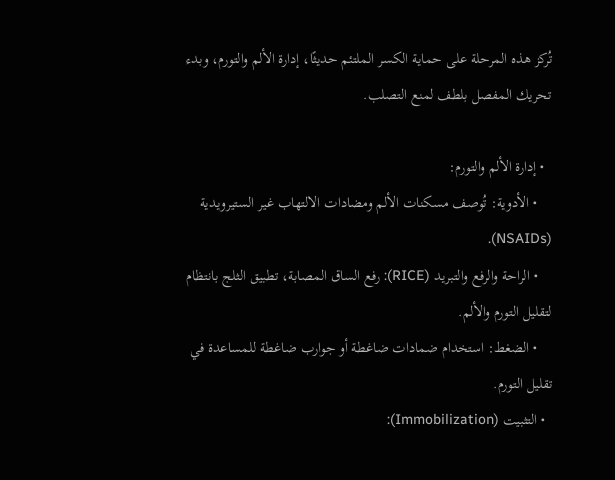تُركز هذه المرحلة على حماية الكسر الملتئم حديثًا، إدارة الألم والتورم، وبدء تحريك المفصل بلطف لمنع التصلب.

  • إدارة الألم والتورم:
    • الأدوية: تُوصف مسكنات الألم ومضادات الالتهاب غير الستيرويدية (NSAIDs).
    • الراحة والرفع والتبريد (RICE): رفع الساق المصابة، تطبيق الثلج بانتظام لتقليل التورم والألم.
    • الضغط: استخدام ضمادات ضاغطة أو جوارب ضاغطة للمساعدة في تقليل التورم.
  • التثبيت (Immobilization):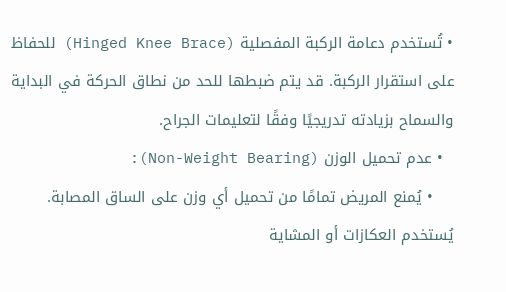• تُستخدم دعامة الركبة المفصلية (Hinged Knee Brace) للحفاظ على استقرار الركبة. قد يتم ضبطها للحد من نطاق الحركة في البداية والسماح بزيادته تدريجيًا وفقًا لتعليمات الجراح.
  • عدم تحميل الوزن (Non-Weight Bearing):
    • يُمنع المريض تمامًا من تحميل أي وزن على الساق المصابة. يُستخدم العكازات أو المشاية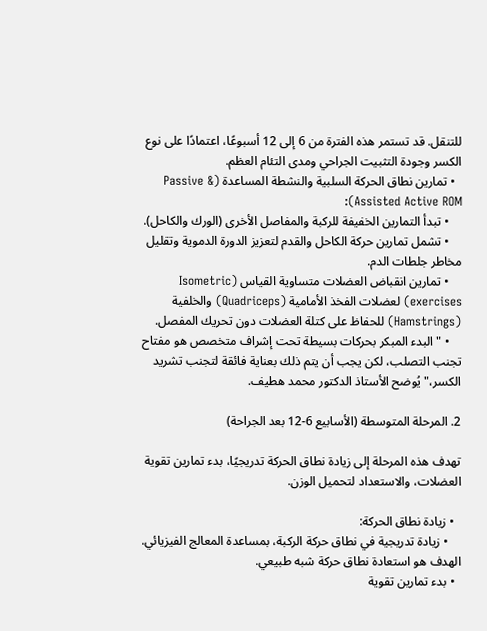للتنقل. قد تستمر هذه الفترة من 6 إلى 12 أسبوعًا، اعتمادًا على نوع الكسر وجودة التثبيت الجراحي ومدى التئام العظم.
  • تمارين نطاق الحركة السلبية والنشطة المساعدة (Passive & Assisted Active ROM):
    • تبدأ التمارين الخفيفة للركبة والمفاصل الأخرى (الورك والكاحل).
    • تشمل تمارين حركة الكاحل والقدم لتعزيز الدورة الدموية وتقليل مخاطر جلطات الدم.
    • تمارين انقباض العضلات متساوية القياس (Isometric exercises) لعضلات الفخذ الأمامية (Quadriceps) والخلفية (Hamstrings) للحفاظ على كتلة العضلات دون تحريك المفصل.
    • "البدء المبكر بحركات بسيطة تحت إشراف متخصص هو مفتاح تجنب التصلب، لكن يجب أن يتم ذلك بعناية فائقة لتجنب تشريد الكسر،" يُوضح الأستاذ الدكتور محمد هطيف.

2. المرحلة المتوسطة (الأسابيع 6-12 بعد الجراحة)

تهدف هذه المرحلة إلى زيادة نطاق الحركة تدريجيًا، بدء تمارين تقوية العضلات، والاستعداد لتحميل الوزن.

  • زيادة نطاق الحركة:
    • زيادة تدريجية في نطاق حركة الركبة، بمساعدة المعالج الفيزيائي. الهدف هو استعادة نطاق حركة شبه طبيعي.
  • بدء تمارين تقوية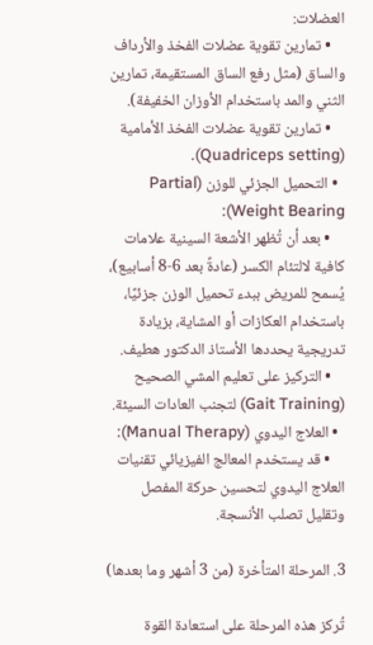العضلات:
    • تمارين تقوية عضلات الفخذ والأرداف والساق (مثل رفع الساق المستقيمة، تمارين الثني والمد باستخدام الأوزان الخفيفة).
    • تمارين تقوية عضلات الفخذ الأمامية (Quadriceps setting).
  • التحميل الجزئي للوزن (Partial Weight Bearing):
    • بعد أن تُظهر الأشعة السينية علامات كافية لالتئام الكسر (عادةً بعد 6-8 أسابيع)، يُسمح للمريض ببدء تحميل الوزن جزئيًا، باستخدام العكازات أو المشاية، بزيادة تدريجية يحددها الأستاذ الدكتور هطيف.
    • التركيز على تعليم المشي الصحيح (Gait Training) لتجنب العادات السيئة.
  • العلاج اليدوي (Manual Therapy):
    • قد يستخدم المعالج الفيزيائي تقنيات العلاج اليدوي لتحسين حركة المفصل وتقليل تصلب الأنسجة.

3. المرحلة المتأخرة (من 3 أشهر وما بعدها)

تُركز هذه المرحلة على استعادة القوة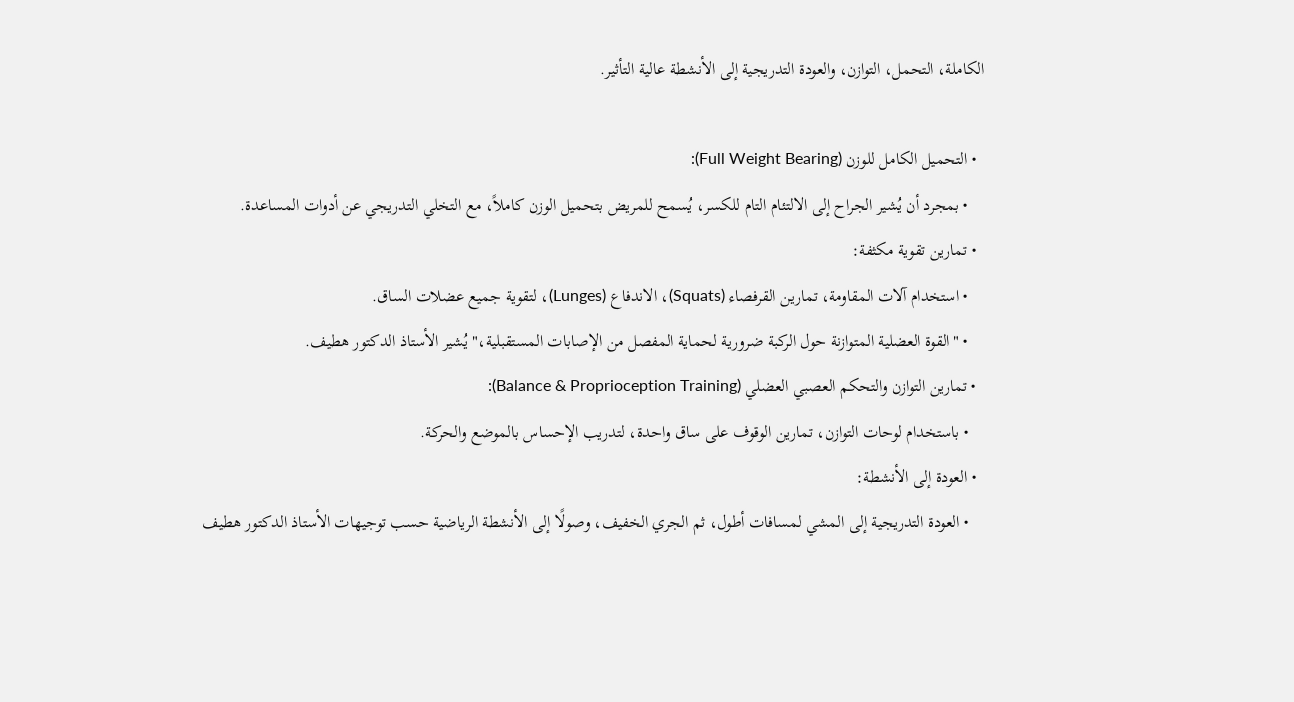الكاملة، التحمل، التوازن، والعودة التدريجية إلى الأنشطة عالية التأثير.

  • التحميل الكامل للوزن (Full Weight Bearing):
    • بمجرد أن يُشير الجراح إلى الالتئام التام للكسر، يُسمح للمريض بتحميل الوزن كاملاً، مع التخلي التدريجي عن أدوات المساعدة.
  • تمارين تقوية مكثفة:
    • استخدام آلات المقاومة، تمارين القرفصاء (Squats)، الاندفاع (Lunges)، لتقوية جميع عضلات الساق.
    • "القوة العضلية المتوازنة حول الركبة ضرورية لحماية المفصل من الإصابات المستقبلية،" يُشير الأستاذ الدكتور هطيف.
  • تمارين التوازن والتحكم العصبي العضلي (Balance & Proprioception Training):
    • باستخدام لوحات التوازن، تمارين الوقوف على ساق واحدة، لتدريب الإحساس بالموضع والحركة.
  • العودة إلى الأنشطة:
    • العودة التدريجية إلى المشي لمسافات أطول، ثم الجري الخفيف، وصولًا إلى الأنشطة الرياضية حسب توجيهات الأستاذ الدكتور هطيف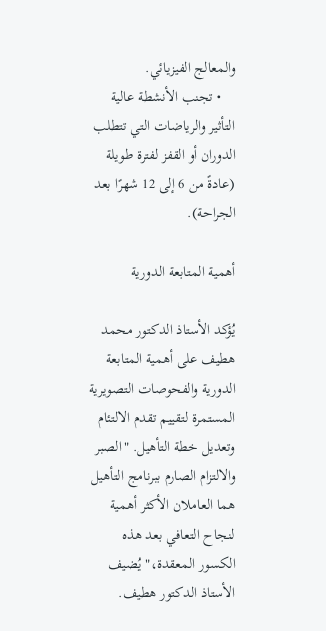والمعالج الفيزيائي.
    • تجنب الأنشطة عالية التأثير والرياضات التي تتطلب الدوران أو القفز لفترة طويلة (عادةً من 6 إلى 12 شهرًا بعد الجراحة).

أهمية المتابعة الدورية

يُؤكد الأستاذ الدكتور محمد هطيف على أهمية المتابعة الدورية والفحوصات التصويرية المستمرة لتقييم تقدم الالتئام وتعديل خطة التأهيل. "الصبر والالتزام الصارم ببرنامج التأهيل هما العاملان الأكثر أهمية لنجاح التعافي بعد هذه الكسور المعقدة،" يُضيف الأستاذ الدكتور هطيف.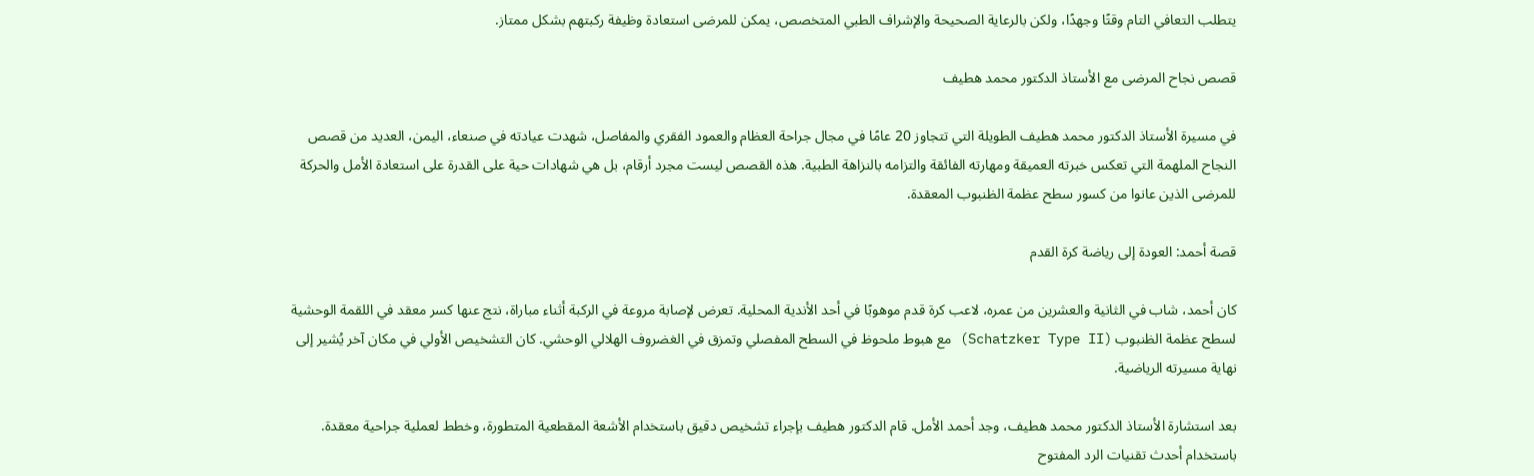يتطلب التعافي التام وقتًا وجهدًا، ولكن بالرعاية الصحيحة والإشراف الطبي المتخصص، يمكن للمرضى استعادة وظيفة ركبتهم بشكل ممتاز.

قصص نجاح المرضى مع الأستاذ الدكتور محمد هطيف

في مسيرة الأستاذ الدكتور محمد هطيف الطويلة التي تتجاوز 20 عامًا في مجال جراحة العظام والعمود الفقري والمفاصل، شهدت عيادته في صنعاء، اليمن، العديد من قصص النجاح الملهمة التي تعكس خبرته العميقة ومهارته الفائقة والتزامه بالنزاهة الطبية. هذه القصص ليست مجرد أرقام، بل هي شهادات حية على القدرة على استعادة الأمل والحركة للمرضى الذين عانوا من كسور سطح عظمة الظنبوب المعقدة.

قصة أحمد: العودة إلى رياضة كرة القدم

كان أحمد، شاب في الثانية والعشرين من عمره، لاعب كرة قدم موهوبًا في أحد الأندية المحلية. تعرض لإصابة مروعة في الركبة أثناء مباراة، نتج عنها كسر معقد في اللقمة الوحشية لسطح عظمة الظنبوب (Schatzker Type II) مع هبوط ملحوظ في السطح المفصلي وتمزق في الغضروف الهلالي الوحشي. كان التشخيص الأولي في مكان آخر يُشير إلى نهاية مسيرته الرياضية.

بعد استشارة الأستاذ الدكتور محمد هطيف، وجد أحمد الأمل. قام الدكتور هطيف بإجراء تشخيص دقيق باستخدام الأشعة المقطعية المتطورة، وخطط لعملية جراحية معقدة. باستخدام أحدث تقنيات الرد المفتوح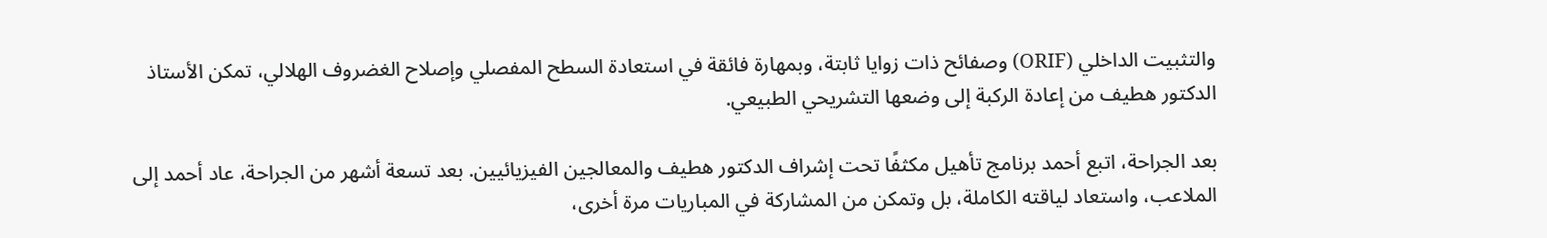والتثبيت الداخلي (ORIF) وصفائح ذات زوايا ثابتة، وبمهارة فائقة في استعادة السطح المفصلي وإصلاح الغضروف الهلالي، تمكن الأستاذ الدكتور هطيف من إعادة الركبة إلى وضعها التشريحي الطبيعي.

بعد الجراحة، اتبع أحمد برنامج تأهيل مكثفًا تحت إشراف الدكتور هطيف والمعالجين الفيزيائيين. بعد تسعة أشهر من الجراحة، عاد أحمد إلى الملاعب، واستعاد لياقته الكاملة، بل وتمكن من المشاركة في المباريات مرة أخرى،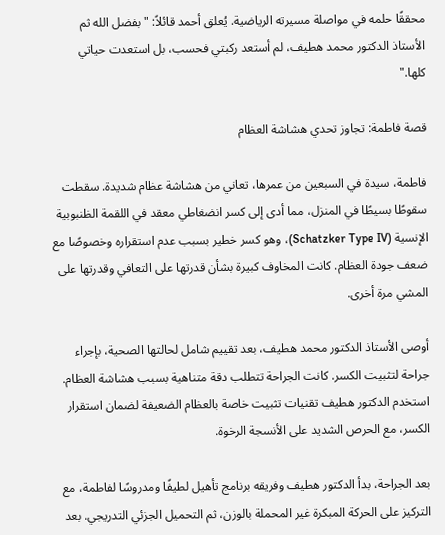محققًا حلمه في مواصلة مسيرته الرياضية. يُعلق أحمد قائلاً: "بفضل الله ثم الأستاذ الدكتور محمد هطيف، لم أستعد ركبتي فحسب، بل استعدت حياتي كلها."

قصة فاطمة: تجاوز تحدي هشاشة العظام

فاطمة، سيدة في السبعين من عمرها، تعاني من هشاشة عظام شديدة. سقطت سقوطًا بسيطًا في المنزل، مما أدى إلى كسر انضغاطي معقد في اللقمة الظنبوبية الإنسية (Schatzker Type IV)، وهو كسر خطير بسبب عدم استقراره وخصوصًا مع ضعف جودة العظام. كانت المخاوف كبيرة بشأن قدرتها على التعافي وقدرتها على المشي مرة أخرى.

أوصى الأستاذ الدكتور محمد هطيف، بعد تقييم شامل لحالتها الصحية، بإجراء جراحة لتثبيت الكسر. كانت الجراحة تتطلب دقة متناهية بسبب هشاشة العظام. استخدم الدكتور هطيف تقنيات تثبيت خاصة بالعظام الضعيفة لضمان استقرار الكسر، مع الحرص الشديد على الأنسجة الرخوة.

بعد الجراحة، بدأ الدكتور هطيف وفريقه برنامج تأهيل لطيفًا ومدروسًا لفاطمة، مع التركيز على الحركة المبكرة غير المحملة بالوزن، ثم التحميل الجزئي التدريجي. بعد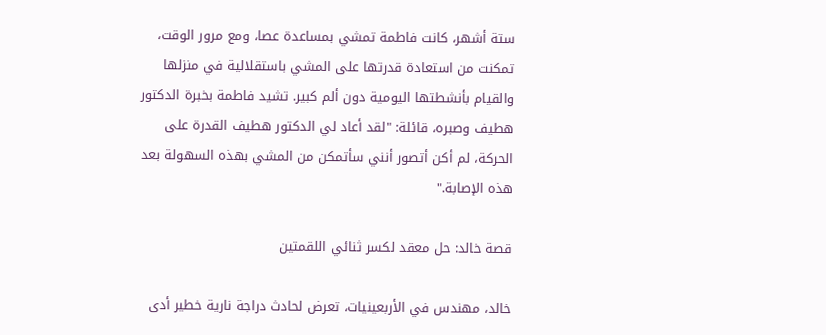ستة أشهر، كانت فاطمة تمشي بمساعدة عصا، ومع مرور الوقت، تمكنت من استعادة قدرتها على المشي باستقلالية في منزلها والقيام بأنشطتها اليومية دون ألم كبير. تشيد فاطمة بخبرة الدكتور هطيف وصبره، قائلة: "لقد أعاد لي الدكتور هطيف القدرة على الحركة، لم أكن أتصور أنني سأتمكن من المشي بهذه السهولة بعد هذه الإصابة."

قصة خالد: حل معقد لكسر ثنائي اللقمتين

خالد، مهندس في الأربعينيات، تعرض لحادث دراجة نارية خطير أدى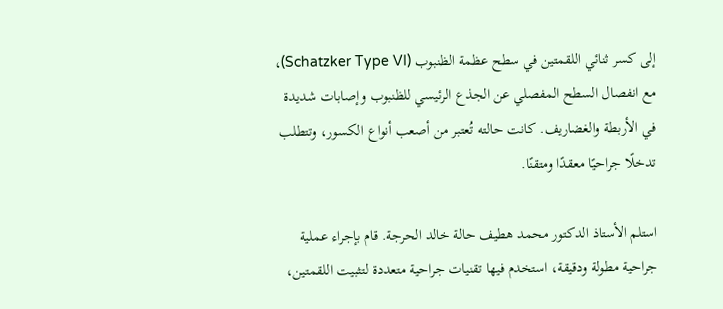إلى كسر ثنائي اللقمتين في سطح عظمة الظنبوب (Schatzker Type VI)، مع انفصال السطح المفصلي عن الجذع الرئيسي للظنبوب وإصابات شديدة في الأربطة والغضاريف. كانت حالته تُعتبر من أصعب أنواع الكسور، وتتطلب تدخلًا جراحيًا معقدًا ومتقنًا.

استلم الأستاذ الدكتور محمد هطيف حالة خالد الحرجة. قام بإجراء عملية جراحية مطولة ودقيقة، استخدم فيها تقنيات جراحية متعددة لتثبيت اللقمتين،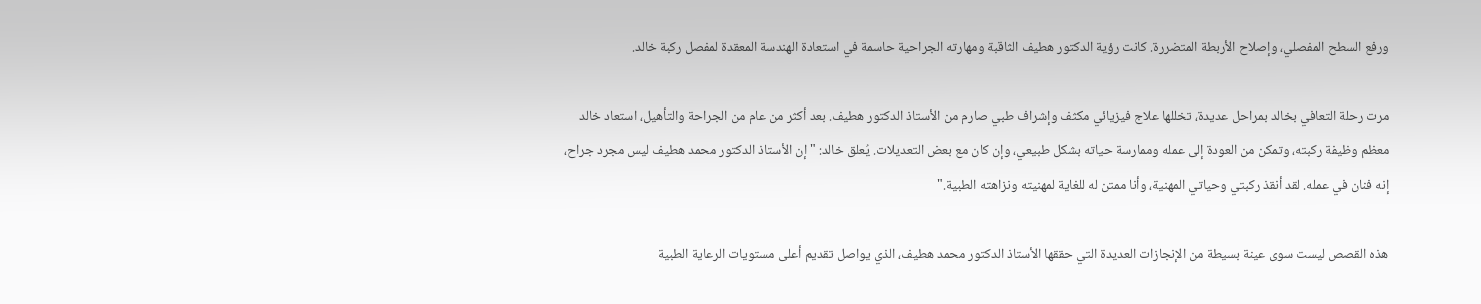ورفع السطح المفصلي، وإصلاح الأربطة المتضررة. كانت رؤية الدكتور هطيف الثاقبة ومهارته الجراحية حاسمة في استعادة الهندسة المعقدة لمفصل ركبة خالد.

مرت رحلة التعافي بخالد بمراحل عديدة، تخللها علاج فيزيائي مكثف وإشراف طبي صارم من الأستاذ الدكتور هطيف. بعد أكثر من عام من الجراحة والتأهيل، استعاد خالد معظم وظيفة ركبته، وتمكن من العودة إلى عمله وممارسة حياته بشكل طبيعي، وإن كان مع بعض التعديلات. يُعلق خالد: "إن الأستاذ الدكتور محمد هطيف ليس مجرد جراح، إنه فنان في عمله. لقد أنقذ ركبتي وحياتي المهنية، وأنا ممتن له للغاية لمهنيته ونزاهته الطبية."

هذه القصص ليست سوى عينة بسيطة من الإنجازات العديدة التي حققها الأستاذ الدكتور محمد هطيف، الذي يواصل تقديم أعلى مستويات الرعاية الطبية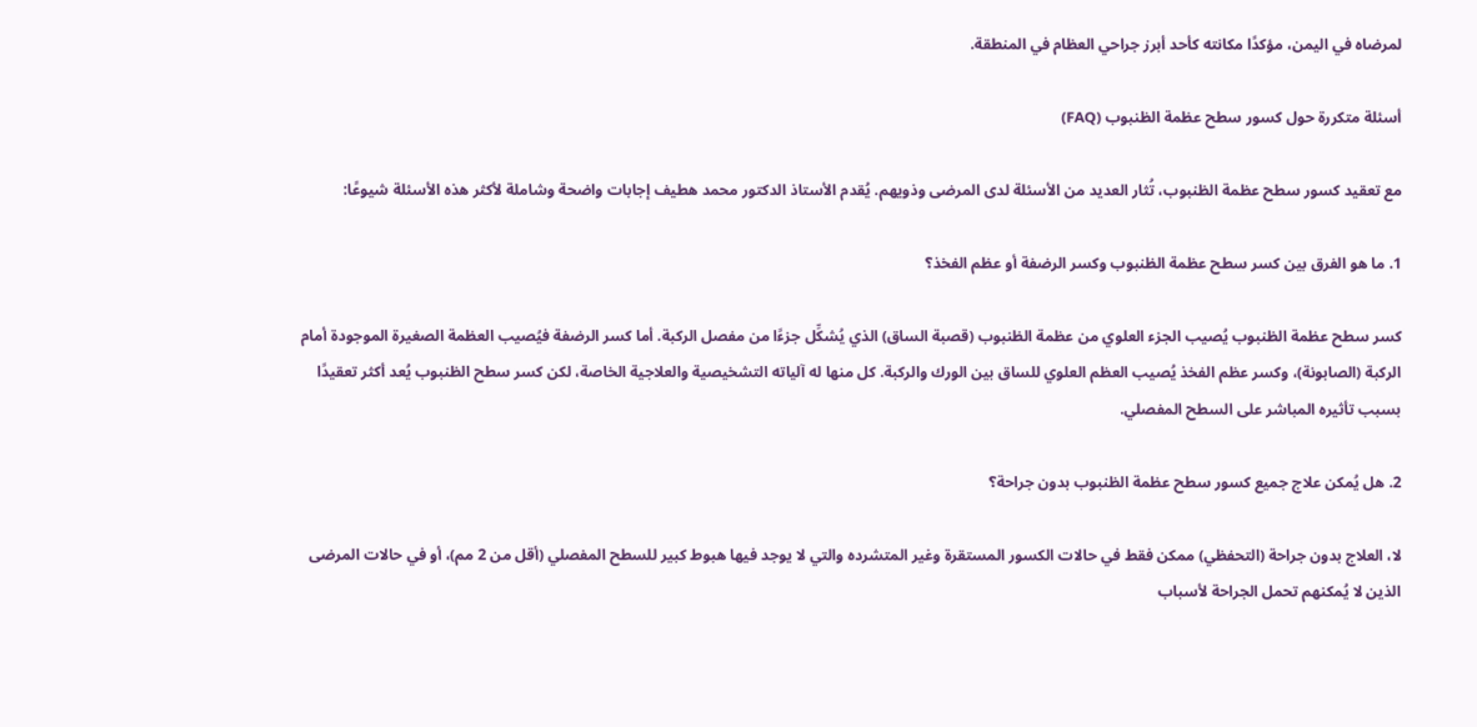لمرضاه في اليمن، مؤكدًا مكانته كأحد أبرز جراحي العظام في المنطقة.

أسئلة متكررة حول كسور سطح عظمة الظنبوب (FAQ)

مع تعقيد كسور سطح عظمة الظنبوب، تُثار العديد من الأسئلة لدى المرضى وذويهم. يُقدم الأستاذ الدكتور محمد هطيف إجابات واضحة وشاملة لأكثر هذه الأسئلة شيوعًا:

1. ما هو الفرق بين كسر سطح عظمة الظنبوب وكسر الرضفة أو عظم الفخذ؟

كسر سطح عظمة الظنبوب يُصيب الجزء العلوي من عظمة الظنبوب (قصبة الساق) الذي يُشكِّل جزءًا من مفصل الركبة. أما كسر الرضفة فيُصيب العظمة الصغيرة الموجودة أمام الركبة (الصابونة)، وكسر عظم الفخذ يُصيب العظم العلوي للساق بين الورك والركبة. كل منها له آلياته التشخيصية والعلاجية الخاصة، لكن كسر سطح الظنبوب يُعد أكثر تعقيدًا بسبب تأثيره المباشر على السطح المفصلي.

2. هل يُمكن علاج جميع كسور سطح عظمة الظنبوب بدون جراحة؟

لا، العلاج بدون جراحة (التحفظي) ممكن فقط في حالات الكسور المستقرة وغير المتشرده والتي لا يوجد فيها هبوط كبير للسطح المفصلي (أقل من 2 مم)، أو في حالات المرضى الذين لا يُمكنهم تحمل الجراحة لأسباب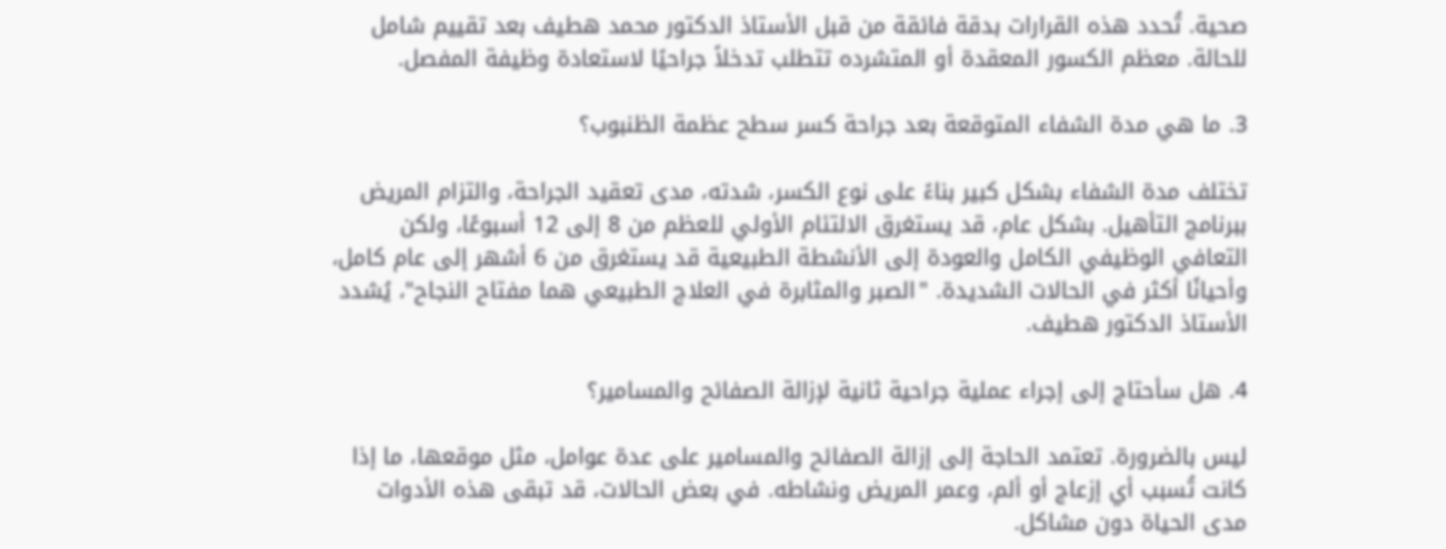صحية. تُحدد هذه القرارات بدقة فائقة من قبل الأستاذ الدكتور محمد هطيف بعد تقييم شامل للحالة. معظم الكسور المعقدة أو المتشرده تتطلب تدخلاً جراحيًا لاستعادة وظيفة المفصل.

3. ما هي مدة الشفاء المتوقعة بعد جراحة كسر سطح عظمة الظنبوب؟

تختلف مدة الشفاء بشكل كبير بناءً على نوع الكسر، شدته، مدى تعقيد الجراحة، والتزام المريض ببرنامج التأهيل. بشكل عام، قد يستغرق الالتئام الأولي للعظم من 8 إلى 12 أسبوعًا، ولكن التعافي الوظيفي الكامل والعودة إلى الأنشطة الطبيعية قد يستغرق من 6 أشهر إلى عام كامل، وأحيانًا أكثر في الحالات الشديدة. "الصبر والمثابرة في العلاج الطبيعي هما مفتاح النجاح"، يُشدد الأستاذ الدكتور هطيف.

4. هل سأحتاج إلى إجراء عملية جراحية ثانية لإزالة الصفائح والمسامير؟

ليس بالضرورة. تعتمد الحاجة إلى إزالة الصفائح والمسامير على عدة عوامل، مثل موقعها، ما إذا كانت تُسبب أي إزعاج أو ألم، وعمر المريض ونشاطه. في بعض الحالات، قد تبقى هذه الأدوات مدى الحياة دون مشاكل.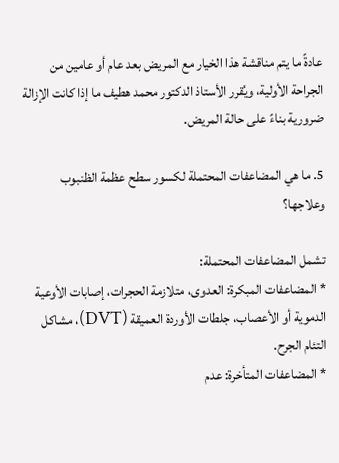عادةً ما يتم مناقشة هذا الخيار مع المريض بعد عام أو عامين من الجراحة الأولية، ويُقرر الأستاذ الدكتور محمد هطيف ما إذا كانت الإزالة ضرورية بناءً على حالة المريض.

5. ما هي المضاعفات المحتملة لكسور سطح عظمة الظنبوب وعلاجها؟

تشمل المضاعفات المحتملة:
* المضاعفات المبكرة: العدوى، متلازمة الحجرات، إصابات الأوعية الدموية أو الأعصاب، جلطات الأوردة العميقة (DVT)، مشاكل التئام الجرح.
* المضاعفات المتأخرة: عدم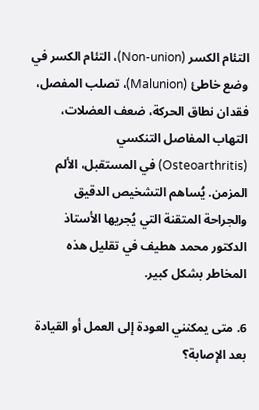التئام الكسر (Non-union)، التئام الكسر في وضع خاطئ (Malunion)، تصلب المفصل، فقدان نطاق الحركة، ضعف العضلات، التهاب المفاصل التنكسي (Osteoarthritis) في المستقبل، الألم المزمن. يُساهم التشخيص الدقيق والجراحة المتقنة التي يُجريها الأستاذ الدكتور محمد هطيف في تقليل هذه المخاطر بشكل كبير.

6. متى يمكنني العودة إلى العمل أو القيادة بعد الإصابة؟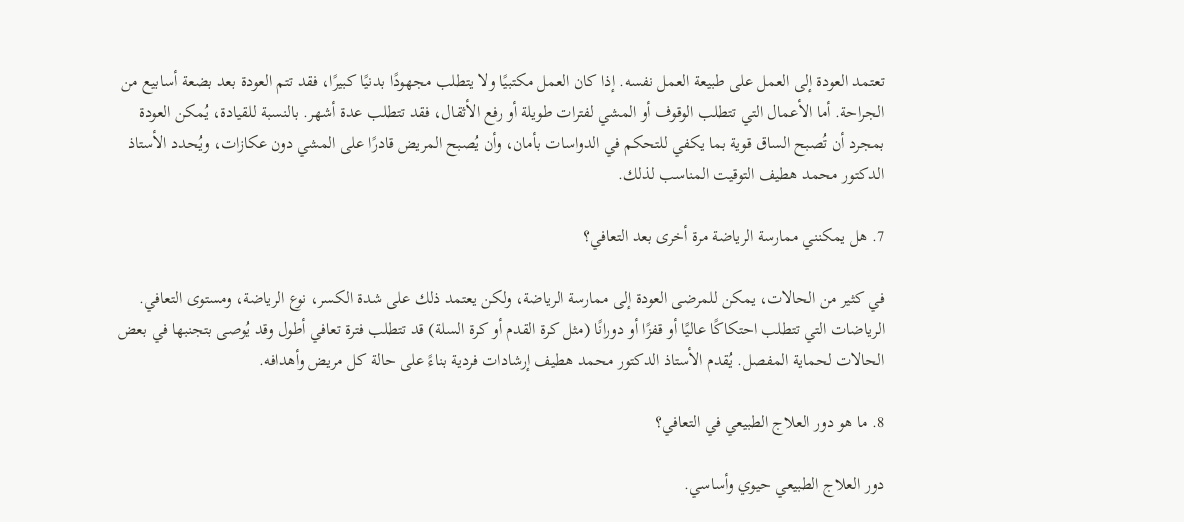تعتمد العودة إلى العمل على طبيعة العمل نفسه. إذا كان العمل مكتبيًا ولا يتطلب مجهودًا بدنيًا كبيرًا، فقد تتم العودة بعد بضعة أسابيع من الجراحة. أما الأعمال التي تتطلب الوقوف أو المشي لفترات طويلة أو رفع الأثقال، فقد تتطلب عدة أشهر. بالنسبة للقيادة، يُمكن العودة بمجرد أن تُصبح الساق قوية بما يكفي للتحكم في الدواسات بأمان، وأن يُصبح المريض قادرًا على المشي دون عكازات، ويُحدد الأستاذ الدكتور محمد هطيف التوقيت المناسب لذلك.

7. هل يمكنني ممارسة الرياضة مرة أخرى بعد التعافي؟

في كثير من الحالات، يمكن للمرضى العودة إلى ممارسة الرياضة، ولكن يعتمد ذلك على شدة الكسر، نوع الرياضة، ومستوى التعافي. الرياضات التي تتطلب احتكاكًا عاليًا أو قفزًا أو دورانًا (مثل كرة القدم أو كرة السلة) قد تتطلب فترة تعافي أطول وقد يُوصى بتجنبها في بعض الحالات لحماية المفصل. يُقدم الأستاذ الدكتور محمد هطيف إرشادات فردية بناءً على حالة كل مريض وأهدافه.

8. ما هو دور العلاج الطبيعي في التعافي؟

دور العلاج الطبيعي حيوي وأساسي.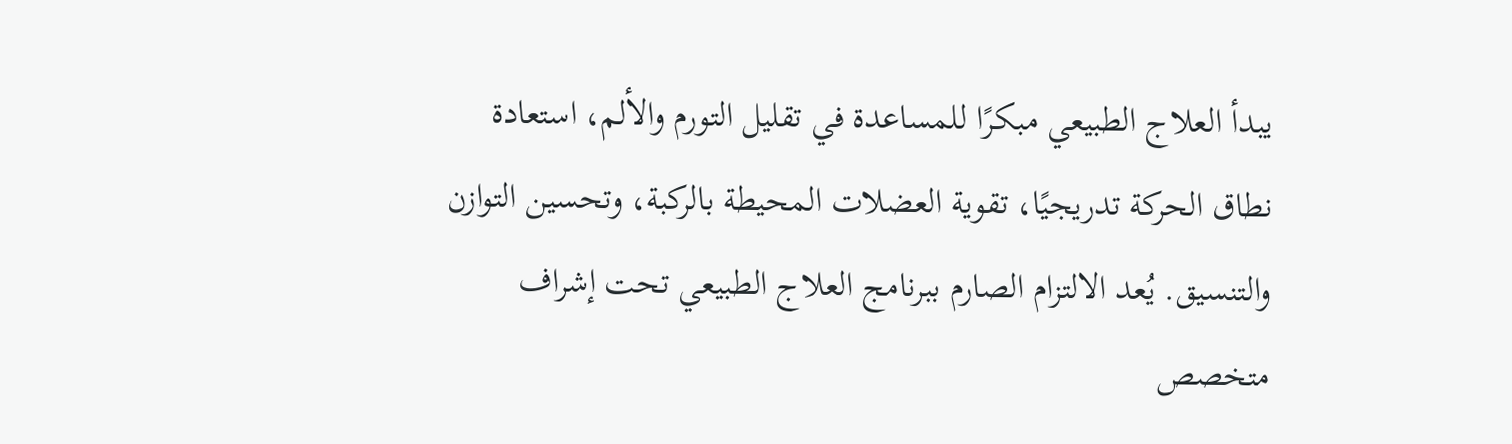يبدأ العلاج الطبيعي مبكرًا للمساعدة في تقليل التورم والألم، استعادة نطاق الحركة تدريجيًا، تقوية العضلات المحيطة بالركبة، وتحسين التوازن والتنسيق. يُعد الالتزام الصارم ببرنامج العلاج الطبيعي تحت إشراف متخصص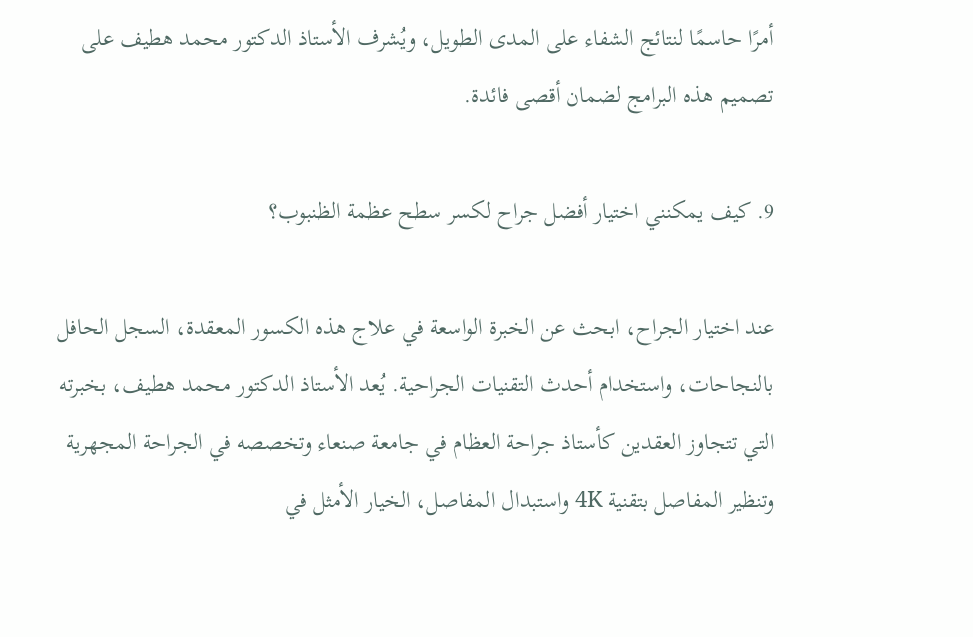أمرًا حاسمًا لنتائج الشفاء على المدى الطويل، ويُشرف الأستاذ الدكتور محمد هطيف على تصميم هذه البرامج لضمان أقصى فائدة.

9. كيف يمكنني اختيار أفضل جراح لكسر سطح عظمة الظنبوب؟

عند اختيار الجراح، ابحث عن الخبرة الواسعة في علاج هذه الكسور المعقدة، السجل الحافل بالنجاحات، واستخدام أحدث التقنيات الجراحية. يُعد الأستاذ الدكتور محمد هطيف، بخبرته التي تتجاوز العقدين كأستاذ جراحة العظام في جامعة صنعاء وتخصصه في الجراحة المجهرية وتنظير المفاصل بتقنية 4K واستبدال المفاصل، الخيار الأمثل في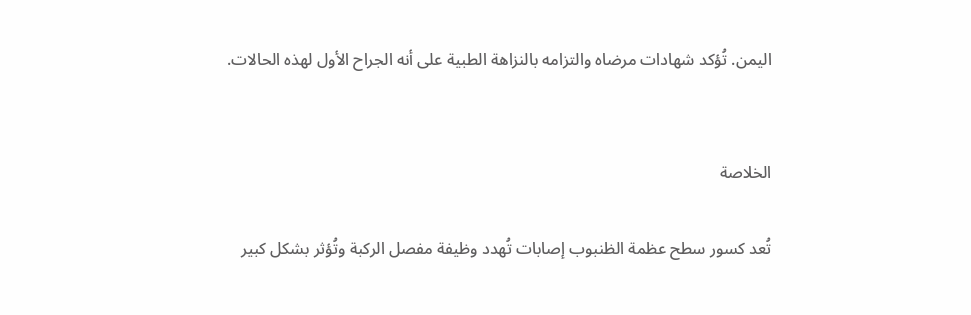اليمن. تُؤكد شهادات مرضاه والتزامه بالنزاهة الطبية على أنه الجراح الأول لهذه الحالات.


الخلاصة

تُعد كسور سطح عظمة الظنبوب إصابات تُهدد وظيفة مفصل الركبة وتُؤثر بشكل كبير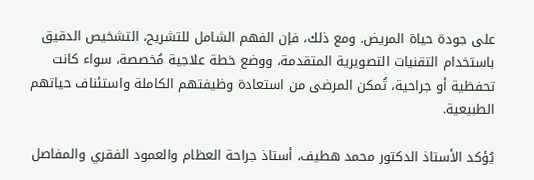على جودة حياة المريض. ومع ذلك، فإن الفهم الشامل للتشريح، التشخيص الدقيق باستخدام التقنيات التصويرية المتقدمة، ووضع خطة علاجية مُخصصة، سواء كانت تحفظية أو جراحية، تُمكن المرضى من استعادة وظيفتهم الكاملة واستئناف حياتهم الطبيعية.

يُؤكد الأستاذ الدكتور محمد هطيف، أستاذ جراحة العظام والعمود الفقري والمفاصل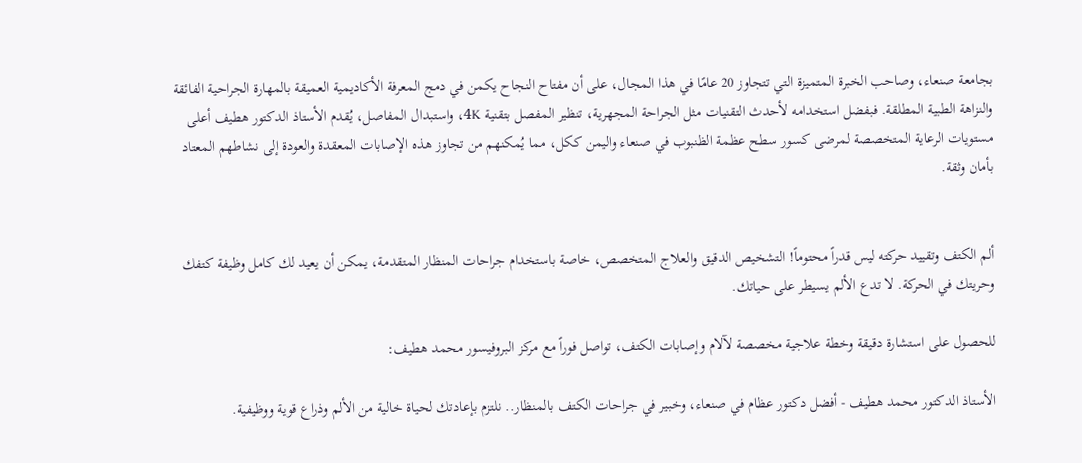بجامعة صنعاء، وصاحب الخبرة المتميزة التي تتجاوز 20 عامًا في هذا المجال، على أن مفتاح النجاح يكمن في دمج المعرفة الأكاديمية العميقة بالمهارة الجراحية الفائقة والنزاهة الطبية المطلقة. فبفضل استخدامه لأحدث التقنيات مثل الجراحة المجهرية، تنظير المفصل بتقنية 4K، واستبدال المفاصل، يُقدم الأستاذ الدكتور هطيف أعلى مستويات الرعاية المتخصصة لمرضى كسور سطح عظمة الظنبوب في صنعاء واليمن ككل، مما يُمكنهم من تجاوز هذه الإصابات المعقدة والعودة إلى نشاطهم المعتاد بأمان وثقة.


ألم الكتف وتقييد حركته ليس قدراً محتوماً! التشخيص الدقيق والعلاج المتخصص، خاصة باستخدام جراحات المنظار المتقدمة، يمكن أن يعيد لك كامل وظيفة كتفك وحريتك في الحركة. لا تدع الألم يسيطر على حياتك.

للحصول على استشارة دقيقة وخطة علاجية مخصصة لآلام وإصابات الكتف، تواصل فوراً مع مركز البروفيسور محمد هطيف:

الأستاذ الدكتور محمد هطيف - أفضل دكتور عظام في صنعاء، وخبير في جراحات الكتف بالمنظار.. نلتزم بإعادتك لحياة خالية من الألم وذراع قوية ووظيفية.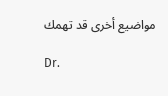مواضيع أخرى قد تهمك

Dr.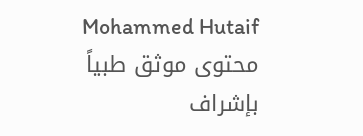Mohammed Hutaif
محتوى موثق طبياً بإشراف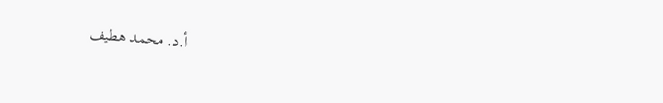أ.د. محمد هطيف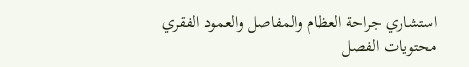استشاري جراحة العظام والمفاصل والعمود الفقري
محتويات الفصل